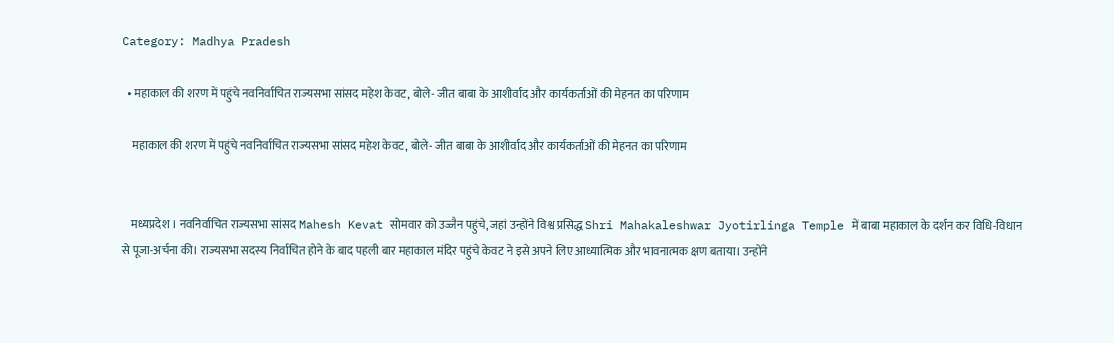Category: Madhya Pradesh

  • महाकाल की शरण में पहुंचे नवनिर्वाचित राज्यसभा सांसद महेश केवट, बोले- जीत बाबा के आशीर्वाद और कार्यकर्ताओं की मेहनत का परिणाम

    महाकाल की शरण में पहुंचे नवनिर्वाचित राज्यसभा सांसद महेश केवट, बोले- जीत बाबा के आशीर्वाद और कार्यकर्ताओं की मेहनत का परिणाम


    मध्यप्रदेश । नवनिर्वाचित राज्यसभा सांसद Mahesh Kevat सोमवार को उज्जैन पहुंचे, जहां उन्होंने विश्व प्रसिद्ध Shri Mahakaleshwar Jyotirlinga Temple में बाबा महाकाल के दर्शन कर विधि-विधान से पूजा-अर्चना की। राज्यसभा सदस्य निर्वाचित होने के बाद पहली बार महाकाल मंदिर पहुंचे केवट ने इसे अपने लिए आध्यात्मिक और भावनात्मक क्षण बताया। उन्होंने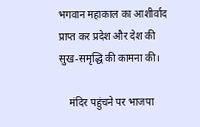भगवान महाकाल का आशीर्वाद प्राप्त कर प्रदेश और देश की सुख-समृद्धि की कामना की।

    मंदिर पहुंचने पर भाजपा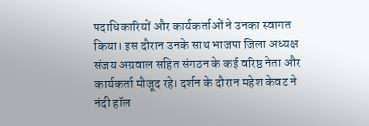पदाधिकारियों और कार्यकर्ताओं ने उनका स्वागत किया। इस दौरान उनके साथ भाजपा जिला अध्यक्ष संजय अग्रवाल सहित संगठन के कई वरिष्ठ नेता और कार्यकर्ता मौजूद रहे। दर्शन के दौरान महेश केवट ने नंदी हॉल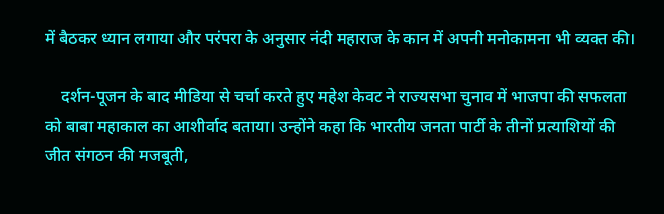में बैठकर ध्यान लगाया और परंपरा के अनुसार नंदी महाराज के कान में अपनी मनोकामना भी व्यक्त की।

    दर्शन-पूजन के बाद मीडिया से चर्चा करते हुए महेश केवट ने राज्यसभा चुनाव में भाजपा की सफलता को बाबा महाकाल का आशीर्वाद बताया। उन्होंने कहा कि भारतीय जनता पार्टी के तीनों प्रत्याशियों की जीत संगठन की मजबूती,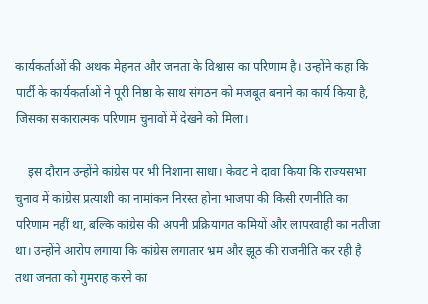कार्यकर्ताओं की अथक मेहनत और जनता के विश्वास का परिणाम है। उन्होंने कहा कि पार्टी के कार्यकर्ताओं ने पूरी निष्ठा के साथ संगठन को मजबूत बनाने का कार्य किया है, जिसका सकारात्मक परिणाम चुनावों में देखने को मिला।

    इस दौरान उन्होंने कांग्रेस पर भी निशाना साधा। केवट ने दावा किया कि राज्यसभा चुनाव में कांग्रेस प्रत्याशी का नामांकन निरस्त होना भाजपा की किसी रणनीति का परिणाम नहीं था, बल्कि कांग्रेस की अपनी प्रक्रियागत कमियों और लापरवाही का नतीजा था। उन्होंने आरोप लगाया कि कांग्रेस लगातार भ्रम और झूठ की राजनीति कर रही है तथा जनता को गुमराह करने का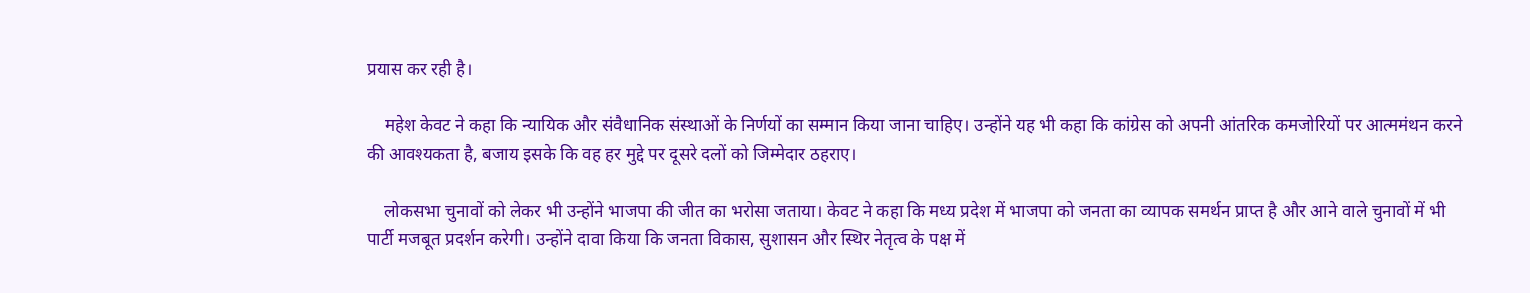प्रयास कर रही है।

    महेश केवट ने कहा कि न्यायिक और संवैधानिक संस्थाओं के निर्णयों का सम्मान किया जाना चाहिए। उन्होंने यह भी कहा कि कांग्रेस को अपनी आंतरिक कमजोरियों पर आत्ममंथन करने की आवश्यकता है, बजाय इसके कि वह हर मुद्दे पर दूसरे दलों को जिम्मेदार ठहराए।

    लोकसभा चुनावों को लेकर भी उन्होंने भाजपा की जीत का भरोसा जताया। केवट ने कहा कि मध्य प्रदेश में भाजपा को जनता का व्यापक समर्थन प्राप्त है और आने वाले चुनावों में भी पार्टी मजबूत प्रदर्शन करेगी। उन्होंने दावा किया कि जनता विकास, सुशासन और स्थिर नेतृत्व के पक्ष में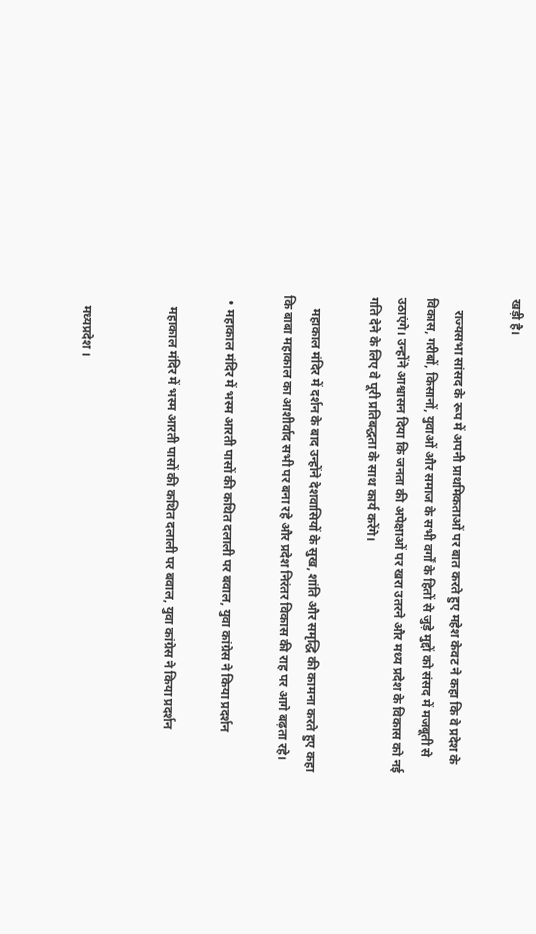खड़ी है।

    राज्यसभा सांसद के रूप में अपनी प्राथमिकताओं पर बात करते हुए महेश केवट ने कहा कि वे प्रदेश के विकास, गरीबों, किसानों, युवाओं और समाज के सभी वर्गों के हितों से जुड़े मुद्दों को संसद में मजबूती से उठाएंगे। उन्होंने आश्वासन दिया कि जनता की अपेक्षाओं पर खरा उतरने और मध्य प्रदेश के विकास को नई गति देने के लिए वे पूरी प्रतिबद्धता के साथ कार्य करेंगे।

    महाकाल मंदिर में दर्शन के बाद उन्होंने देशवासियों के सुख, शांति और समृद्धि की कामना करते हुए कहा कि बाबा महाकाल का आशीर्वाद सभी पर बना रहे और प्रदेश निरंतर विकास की राह पर आगे बढ़ता रहे।

  • महाकाल मंदिर में भस्म आरती पासों की कथित दलाली पर बवाल, युवा कांग्रेस ने किया प्रदर्शन

    महाकाल मंदिर में भस्म आरती पासों की कथित दलाली पर बवाल, युवा कांग्रेस ने किया प्रदर्शन


    मध्यप्रदेश ।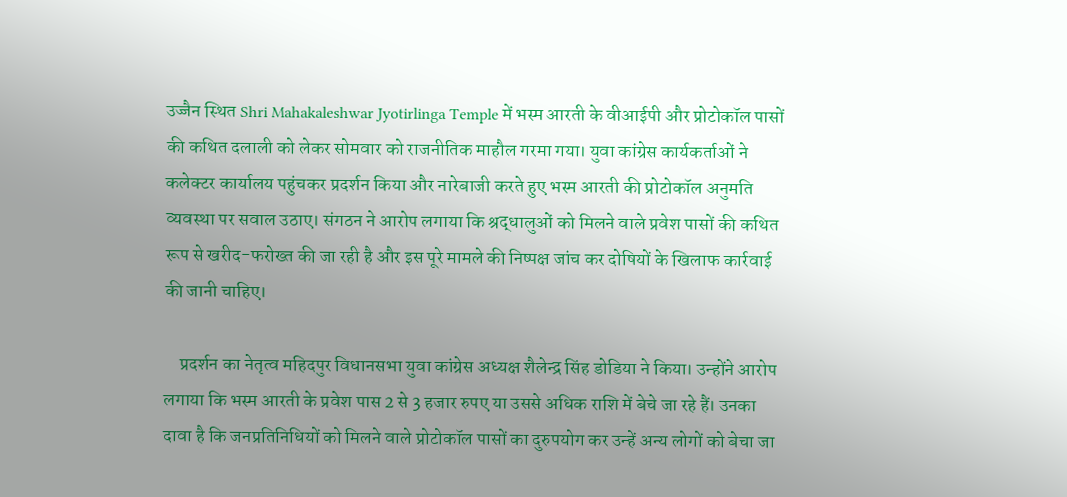उज्जैन स्थित Shri Mahakaleshwar Jyotirlinga Temple में भस्म आरती के वीआईपी और प्रोटोकॉल पासों की कथित दलाली को लेकर सोमवार को राजनीतिक माहौल गरमा गया। युवा कांग्रेस कार्यकर्ताओं ने कलेक्टर कार्यालय पहुंचकर प्रदर्शन किया और नारेबाजी करते हुए भस्म आरती की प्रोटोकॉल अनुमति व्यवस्था पर सवाल उठाए। संगठन ने आरोप लगाया कि श्रद्धालुओं को मिलने वाले प्रवेश पासों की कथित रूप से खरीद-फरोख्त की जा रही है और इस पूरे मामले की निष्पक्ष जांच कर दोषियों के खिलाफ कार्रवाई की जानी चाहिए।

    प्रदर्शन का नेतृत्व महिदपुर विधानसभा युवा कांग्रेस अध्यक्ष शैलेन्द्र सिंह डोडिया ने किया। उन्होंने आरोप लगाया कि भस्म आरती के प्रवेश पास 2 से 3 हजार रुपए या उससे अधिक राशि में बेचे जा रहे हैं। उनका दावा है कि जनप्रतिनिधियों को मिलने वाले प्रोटोकॉल पासों का दुरुपयोग कर उन्हें अन्य लोगों को बेचा जा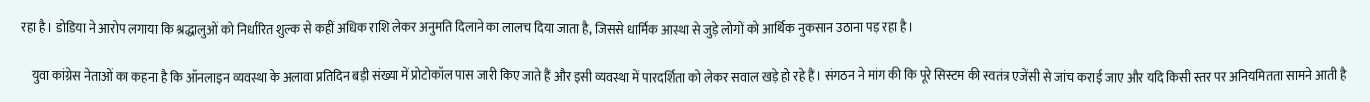रहा है। डोडिया ने आरोप लगाया कि श्रद्धालुओं को निर्धारित शुल्क से कहीं अधिक राशि लेकर अनुमति दिलाने का लालच दिया जाता है, जिससे धार्मिक आस्था से जुड़े लोगों को आर्थिक नुकसान उठाना पड़ रहा है।

    युवा कांग्रेस नेताओं का कहना है कि ऑनलाइन व्यवस्था के अलावा प्रतिदिन बड़ी संख्या में प्रोटोकॉल पास जारी किए जाते हैं और इसी व्यवस्था में पारदर्शिता को लेकर सवाल खड़े हो रहे हैं। संगठन ने मांग की कि पूरे सिस्टम की स्वतंत्र एजेंसी से जांच कराई जाए और यदि किसी स्तर पर अनियमितता सामने आती है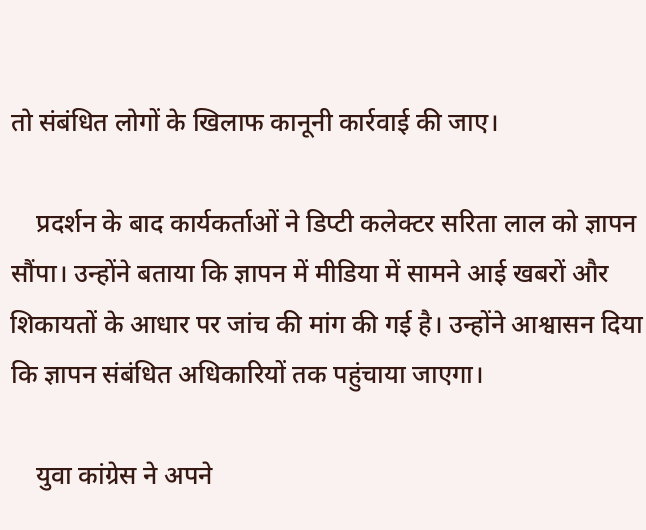तो संबंधित लोगों के खिलाफ कानूनी कार्रवाई की जाए।

    प्रदर्शन के बाद कार्यकर्ताओं ने डिप्टी कलेक्टर सरिता लाल को ज्ञापन सौंपा। उन्होंने बताया कि ज्ञापन में मीडिया में सामने आई खबरों और शिकायतों के आधार पर जांच की मांग की गई है। उन्होंने आश्वासन दिया कि ज्ञापन संबंधित अधिकारियों तक पहुंचाया जाएगा।

    युवा कांग्रेस ने अपने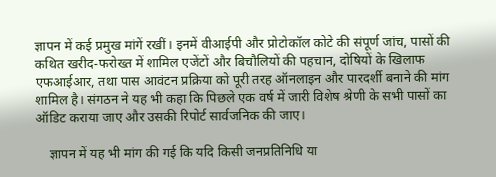ज्ञापन में कई प्रमुख मांगें रखीं। इनमें वीआईपी और प्रोटोकॉल कोटे की संपूर्ण जांच, पासों की कथित खरीद-फरोख्त में शामिल एजेंटों और बिचौलियों की पहचान, दोषियों के खिलाफ एफआईआर, तथा पास आवंटन प्रक्रिया को पूरी तरह ऑनलाइन और पारदर्शी बनाने की मांग शामिल है। संगठन ने यह भी कहा कि पिछले एक वर्ष में जारी विशेष श्रेणी के सभी पासों का ऑडिट कराया जाए और उसकी रिपोर्ट सार्वजनिक की जाए।

    ज्ञापन में यह भी मांग की गई कि यदि किसी जनप्रतिनिधि या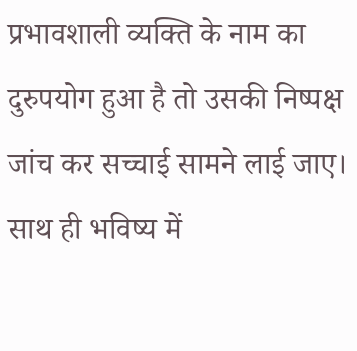प्रभावशाली व्यक्ति के नाम का दुरुपयोग हुआ है तो उसकी निष्पक्ष जांच कर सच्चाई सामने लाई जाए। साथ ही भविष्य में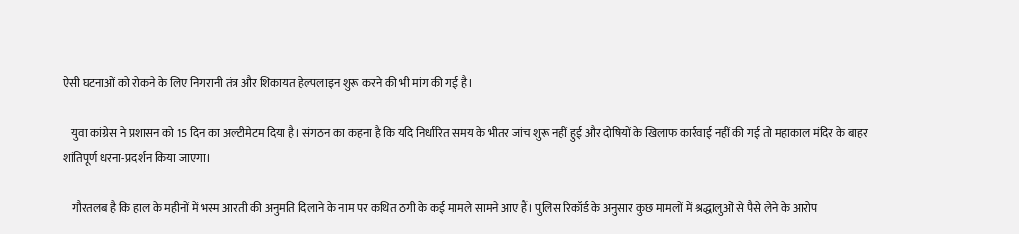ऐसी घटनाओं को रोकने के लिए निगरानी तंत्र और शिकायत हेल्पलाइन शुरू करने की भी मांग की गई है।

    युवा कांग्रेस ने प्रशासन को 15 दिन का अल्टीमेटम दिया है। संगठन का कहना है कि यदि निर्धारित समय के भीतर जांच शुरू नहीं हुई और दोषियों के खिलाफ कार्रवाई नहीं की गई तो महाकाल मंदिर के बाहर शांतिपूर्ण धरना-प्रदर्शन किया जाएगा।

    गौरतलब है कि हाल के महीनों में भस्म आरती की अनुमति दिलाने के नाम पर कथित ठगी के कई मामले सामने आए हैं। पुलिस रिकॉर्ड के अनुसार कुछ मामलों में श्रद्धालुओं से पैसे लेने के आरोप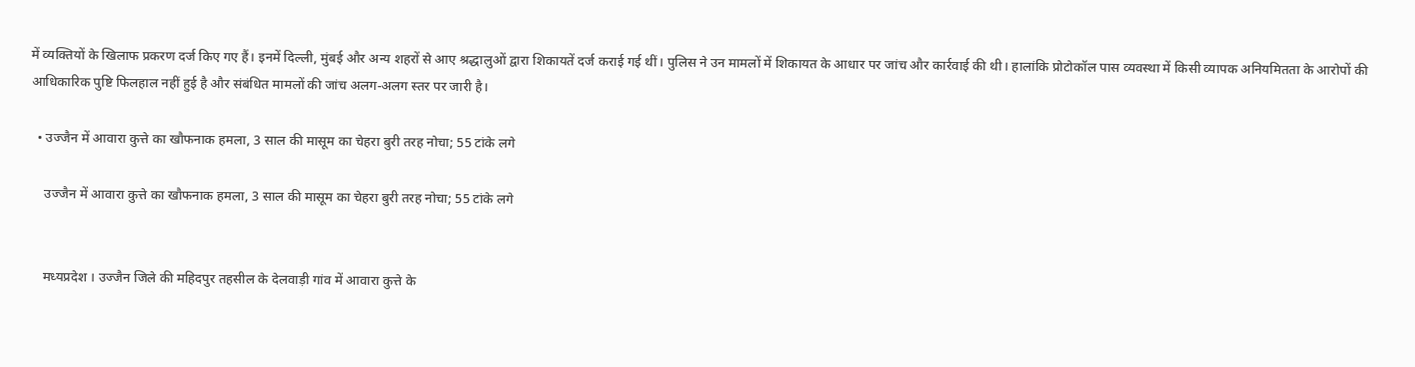में व्यक्तियों के खिलाफ प्रकरण दर्ज किए गए हैं। इनमें दिल्ली, मुंबई और अन्य शहरों से आए श्रद्धालुओं द्वारा शिकायतें दर्ज कराई गई थीं। पुलिस ने उन मामलों में शिकायत के आधार पर जांच और कार्रवाई की थी। हालांकि प्रोटोकॉल पास व्यवस्था में किसी व्यापक अनियमितता के आरोपों की आधिकारिक पुष्टि फिलहाल नहीं हुई है और संबंधित मामलों की जांच अलग-अलग स्तर पर जारी है।

  • उज्जैन में आवारा कुत्ते का खौफनाक हमला, 3 साल की मासूम का चेहरा बुरी तरह नोचा; 55 टांके लगे

    उज्जैन में आवारा कुत्ते का खौफनाक हमला, 3 साल की मासूम का चेहरा बुरी तरह नोचा; 55 टांके लगे


    मध्यप्रदेश । उज्जैन जिले की महिदपुर तहसील के देलवाड़ी गांव में आवारा कुत्ते के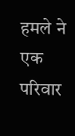हमले ने एक परिवार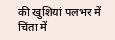की खुशियां पलभर में चिंता में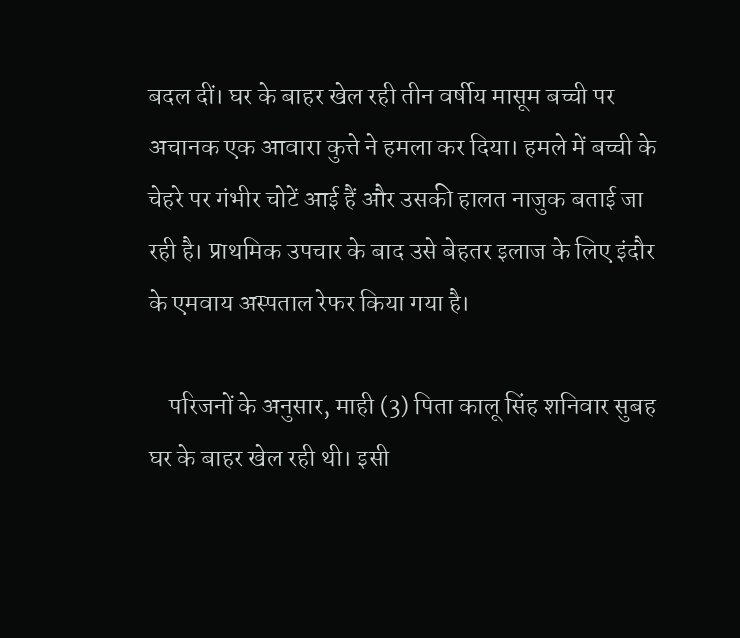बदल दीं। घर के बाहर खेल रही तीन वर्षीय मासूम बच्ची पर अचानक एक आवारा कुत्ते ने हमला कर दिया। हमले में बच्ची के चेहरे पर गंभीर चोटें आई हैं और उसकी हालत नाजुक बताई जा रही है। प्राथमिक उपचार के बाद उसे बेहतर इलाज के लिए इंदौर के एमवाय अस्पताल रेफर किया गया है।

    परिजनों के अनुसार, माही (3) पिता कालू सिंह शनिवार सुबह घर के बाहर खेल रही थी। इसी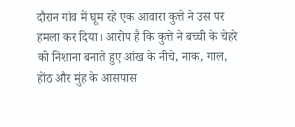दौरान गांव में घूम रहे एक आवारा कुत्ते ने उस पर हमला कर दिया। आरोप है कि कुत्ते ने बच्ची के चेहरे को निशाना बनाते हुए आंख के नीचे, नाक, गाल, होंठ और मुंह के आसपास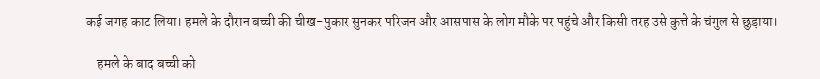कई जगह काट लिया। हमले के दौरान बच्ची की चीख-पुकार सुनकर परिजन और आसपास के लोग मौके पर पहुंचे और किसी तरह उसे कुत्ते के चंगुल से छुड़ाया।

    हमले के बाद बच्ची को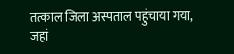तत्काल जिला अस्पताल पहुंचाया गया, जहां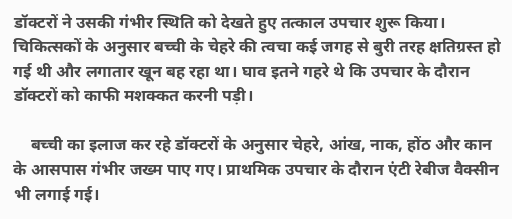डॉक्टरों ने उसकी गंभीर स्थिति को देखते हुए तत्काल उपचार शुरू किया। चिकित्सकों के अनुसार बच्ची के चेहरे की त्वचा कई जगह से बुरी तरह क्षतिग्रस्त हो गई थी और लगातार खून बह रहा था। घाव इतने गहरे थे कि उपचार के दौरान डॉक्टरों को काफी मशक्कत करनी पड़ी।

    बच्ची का इलाज कर रहे डॉक्टरों के अनुसार चेहरे, आंख, नाक, होंठ और कान के आसपास गंभीर जख्म पाए गए। प्राथमिक उपचार के दौरान एंटी रेबीज वैक्सीन भी लगाई गई।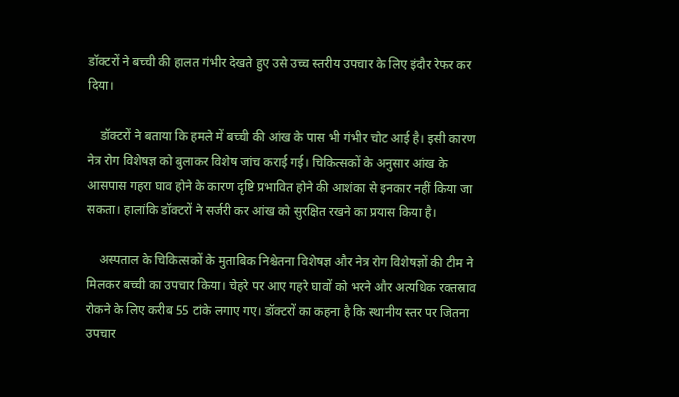डॉक्टरों ने बच्ची की हालत गंभीर देखते हुए उसे उच्च स्तरीय उपचार के लिए इंदौर रेफर कर दिया।

    डॉक्टरों ने बताया कि हमले में बच्ची की आंख के पास भी गंभीर चोट आई है। इसी कारण नेत्र रोग विशेषज्ञ को बुलाकर विशेष जांच कराई गई। चिकित्सकों के अनुसार आंख के आसपास गहरा घाव होने के कारण दृष्टि प्रभावित होने की आशंका से इनकार नहीं किया जा सकता। हालांकि डॉक्टरों ने सर्जरी कर आंख को सुरक्षित रखने का प्रयास किया है।

    अस्पताल के चिकित्सकों के मुताबिक निश्चेतना विशेषज्ञ और नेत्र रोग विशेषज्ञों की टीम ने मिलकर बच्ची का उपचार किया। चेहरे पर आए गहरे घावों को भरने और अत्यधिक रक्तस्राव रोकने के लिए करीब 55 टांके लगाए गए। डॉक्टरों का कहना है कि स्थानीय स्तर पर जितना उपचार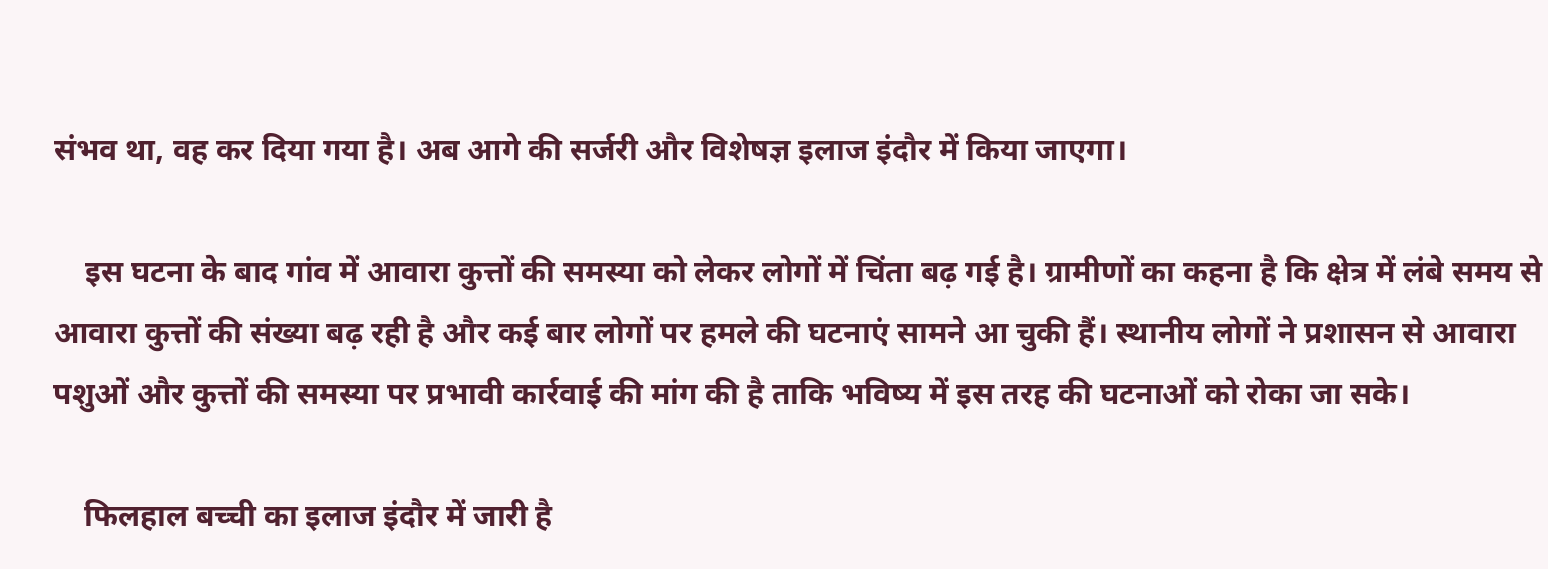संभव था, वह कर दिया गया है। अब आगे की सर्जरी और विशेषज्ञ इलाज इंदौर में किया जाएगा।

    इस घटना के बाद गांव में आवारा कुत्तों की समस्या को लेकर लोगों में चिंता बढ़ गई है। ग्रामीणों का कहना है कि क्षेत्र में लंबे समय से आवारा कुत्तों की संख्या बढ़ रही है और कई बार लोगों पर हमले की घटनाएं सामने आ चुकी हैं। स्थानीय लोगों ने प्रशासन से आवारा पशुओं और कुत्तों की समस्या पर प्रभावी कार्रवाई की मांग की है ताकि भविष्य में इस तरह की घटनाओं को रोका जा सके।

    फिलहाल बच्ची का इलाज इंदौर में जारी है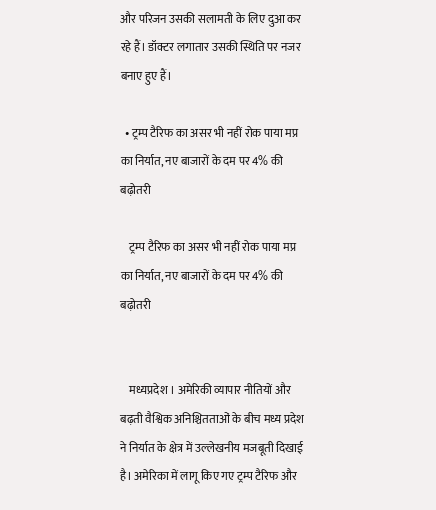और परिजन उसकी सलामती के लिए दुआ कर रहे हैं। डॉक्टर लगातार उसकी स्थिति पर नजर बनाए हुए हैं।

  • ट्रम्प टैरिफ का असर भी नहीं रोक पाया मप्र का निर्यात, नए बाजारों के दम पर 4% की बढ़ोतरी

    ट्रम्प टैरिफ का असर भी नहीं रोक पाया मप्र का निर्यात, नए बाजारों के दम पर 4% की बढ़ोतरी


    मध्यप्रदेश । अमेरिकी व्यापार नीतियों और बढ़ती वैश्विक अनिश्चितताओं के बीच मध्य प्रदेश ने निर्यात के क्षेत्र में उल्लेखनीय मजबूती दिखाई है। अमेरिका में लागू किए गए ट्रम्प टैरिफ और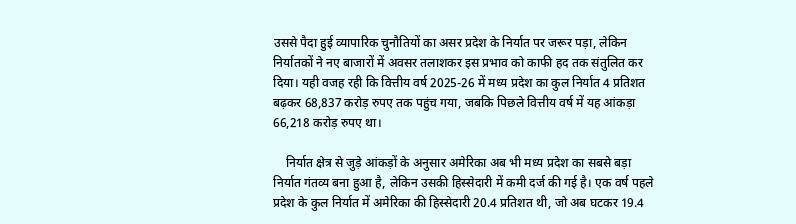उससे पैदा हुई व्यापारिक चुनौतियों का असर प्रदेश के निर्यात पर जरूर पड़ा, लेकिन निर्यातकों ने नए बाजारों में अवसर तलाशकर इस प्रभाव को काफी हद तक संतुलित कर दिया। यही वजह रही कि वित्तीय वर्ष 2025-26 में मध्य प्रदेश का कुल निर्यात 4 प्रतिशत बढ़कर 68,837 करोड़ रुपए तक पहुंच गया, जबकि पिछले वित्तीय वर्ष में यह आंकड़ा 66,218 करोड़ रुपए था।

    निर्यात क्षेत्र से जुड़े आंकड़ों के अनुसार अमेरिका अब भी मध्य प्रदेश का सबसे बड़ा निर्यात गंतव्य बना हुआ है, लेकिन उसकी हिस्सेदारी में कमी दर्ज की गई है। एक वर्ष पहले प्रदेश के कुल निर्यात में अमेरिका की हिस्सेदारी 20.4 प्रतिशत थी, जो अब घटकर 19.4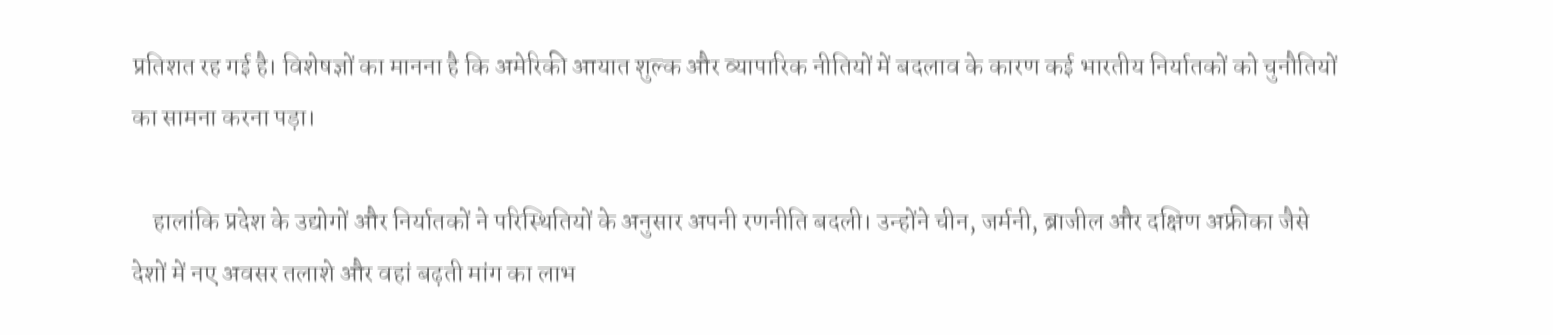प्रतिशत रह गई है। विशेषज्ञों का मानना है कि अमेरिकी आयात शुल्क और व्यापारिक नीतियों में बदलाव के कारण कई भारतीय निर्यातकों को चुनौतियों का सामना करना पड़ा।

    हालांकि प्रदेश के उद्योगों और निर्यातकों ने परिस्थितियों के अनुसार अपनी रणनीति बदली। उन्होंने चीन, जर्मनी, ब्राजील और दक्षिण अफ्रीका जैसे देशों में नए अवसर तलाशे और वहां बढ़ती मांग का लाभ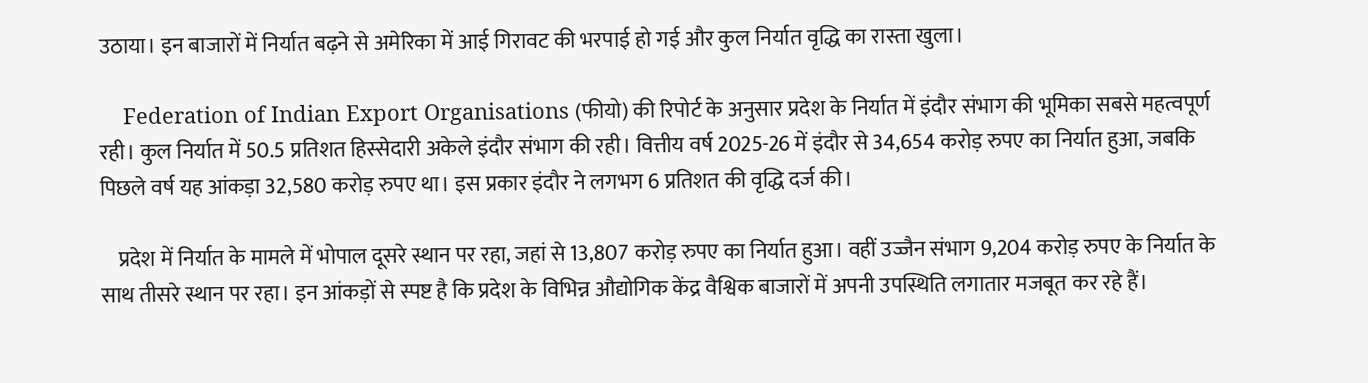उठाया। इन बाजारों में निर्यात बढ़ने से अमेरिका में आई गिरावट की भरपाई हो गई और कुल निर्यात वृद्धि का रास्ता खुला।

    Federation of Indian Export Organisations (फीयो) की रिपोर्ट के अनुसार प्रदेश के निर्यात में इंदौर संभाग की भूमिका सबसे महत्वपूर्ण रही। कुल निर्यात में 50.5 प्रतिशत हिस्सेदारी अकेले इंदौर संभाग की रही। वित्तीय वर्ष 2025-26 में इंदौर से 34,654 करोड़ रुपए का निर्यात हुआ, जबकि पिछले वर्ष यह आंकड़ा 32,580 करोड़ रुपए था। इस प्रकार इंदौर ने लगभग 6 प्रतिशत की वृद्धि दर्ज की।

    प्रदेश में निर्यात के मामले में भोपाल दूसरे स्थान पर रहा, जहां से 13,807 करोड़ रुपए का निर्यात हुआ। वहीं उज्जैन संभाग 9,204 करोड़ रुपए के निर्यात के साथ तीसरे स्थान पर रहा। इन आंकड़ों से स्पष्ट है कि प्रदेश के विभिन्न औद्योगिक केंद्र वैश्विक बाजारों में अपनी उपस्थिति लगातार मजबूत कर रहे हैं।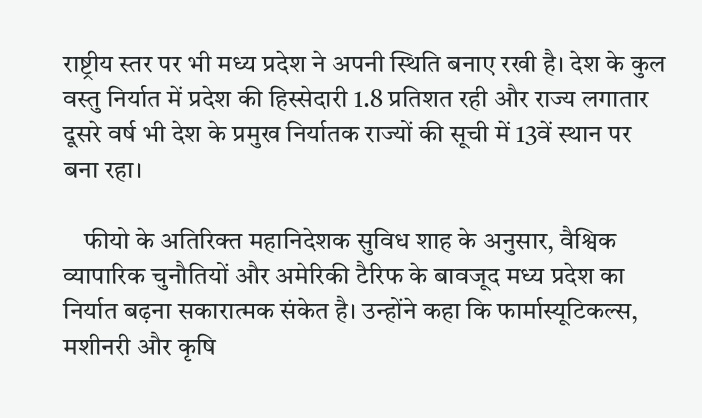राष्ट्रीय स्तर पर भी मध्य प्रदेश ने अपनी स्थिति बनाए रखी है। देश के कुल वस्तु निर्यात में प्रदेश की हिस्सेदारी 1.8 प्रतिशत रही और राज्य लगातार दूसरे वर्ष भी देश के प्रमुख निर्यातक राज्यों की सूची में 13वें स्थान पर बना रहा।

    फीयो के अतिरिक्त महानिदेशक सुविध शाह के अनुसार, वैश्विक व्यापारिक चुनौतियों और अमेरिकी टैरिफ के बावजूद मध्य प्रदेश का निर्यात बढ़ना सकारात्मक संकेत है। उन्होंने कहा कि फार्मास्यूटिकल्स, मशीनरी और कृषि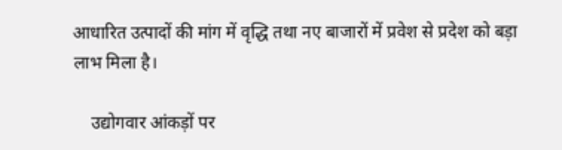आधारित उत्पादों की मांग में वृद्धि तथा नए बाजारों में प्रवेश से प्रदेश को बड़ा लाभ मिला है।

    उद्योगवार आंकड़ों पर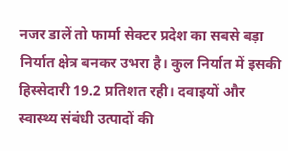नजर डालें तो फार्मा सेक्टर प्रदेश का सबसे बड़ा निर्यात क्षेत्र बनकर उभरा है। कुल निर्यात में इसकी हिस्सेदारी 19.2 प्रतिशत रही। दवाइयों और स्वास्थ्य संबंधी उत्पादों की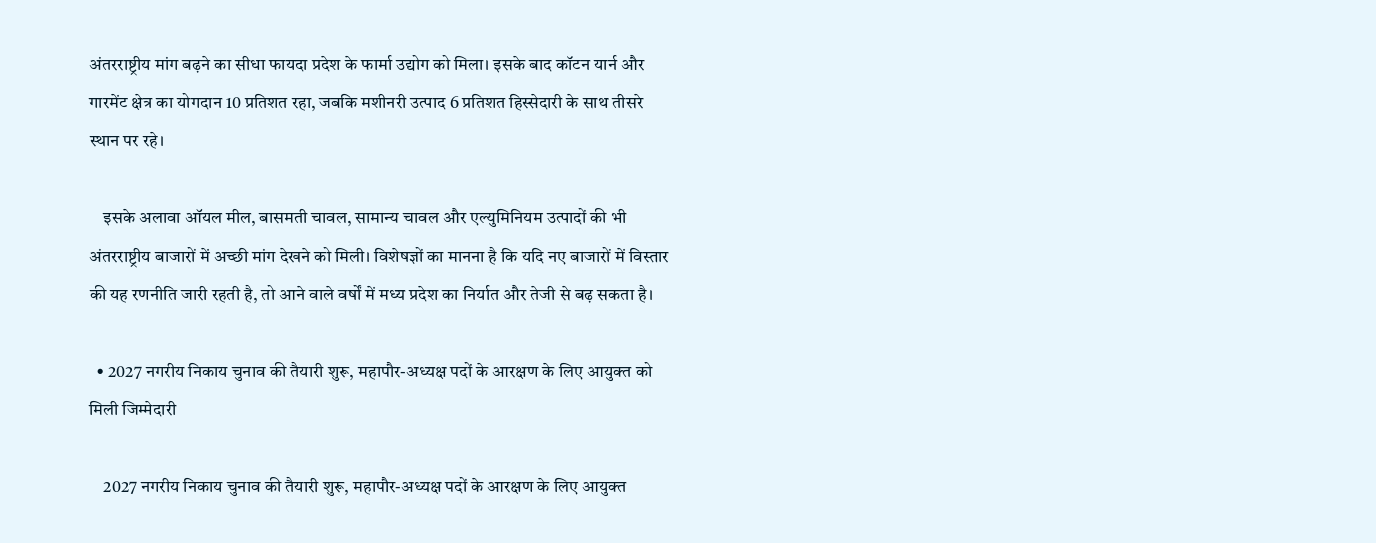अंतरराष्ट्रीय मांग बढ़ने का सीधा फायदा प्रदेश के फार्मा उद्योग को मिला। इसके बाद कॉटन यार्न और गारमेंट क्षेत्र का योगदान 10 प्रतिशत रहा, जबकि मशीनरी उत्पाद 6 प्रतिशत हिस्सेदारी के साथ तीसरे स्थान पर रहे।

    इसके अलावा ऑयल मील, बासमती चावल, सामान्य चावल और एल्युमिनियम उत्पादों की भी अंतरराष्ट्रीय बाजारों में अच्छी मांग देखने को मिली। विशेषज्ञों का मानना है कि यदि नए बाजारों में विस्तार की यह रणनीति जारी रहती है, तो आने वाले वर्षों में मध्य प्रदेश का निर्यात और तेजी से बढ़ सकता है।

  • 2027 नगरीय निकाय चुनाव की तैयारी शुरू, महापौर-अध्यक्ष पदों के आरक्षण के लिए आयुक्त को मिली जिम्मेदारी

    2027 नगरीय निकाय चुनाव की तैयारी शुरू, महापौर-अध्यक्ष पदों के आरक्षण के लिए आयुक्त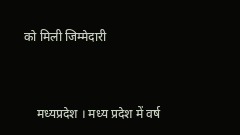को मिली जिम्मेदारी


    मध्यप्रदेश । मध्य प्रदेश में वर्ष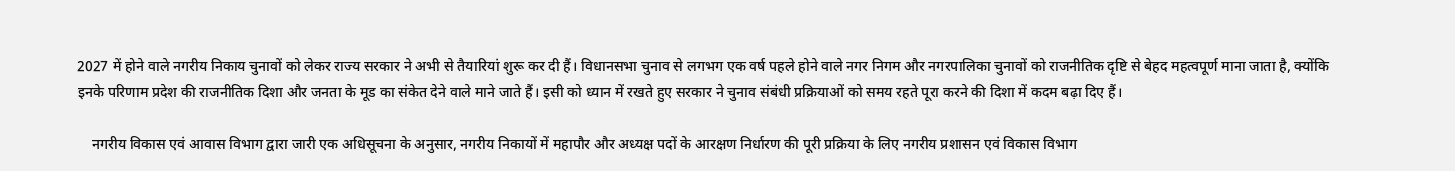2027 में होने वाले नगरीय निकाय चुनावों को लेकर राज्य सरकार ने अभी से तैयारियां शुरू कर दी हैं। विधानसभा चुनाव से लगभग एक वर्ष पहले होने वाले नगर निगम और नगरपालिका चुनावों को राजनीतिक दृष्टि से बेहद महत्वपूर्ण माना जाता है, क्योंकि इनके परिणाम प्रदेश की राजनीतिक दिशा और जनता के मूड का संकेत देने वाले माने जाते हैं। इसी को ध्यान में रखते हुए सरकार ने चुनाव संबंधी प्रक्रियाओं को समय रहते पूरा करने की दिशा में कदम बढ़ा दिए हैं।

    नगरीय विकास एवं आवास विभाग द्वारा जारी एक अधिसूचना के अनुसार, नगरीय निकायों में महापौर और अध्यक्ष पदों के आरक्षण निर्धारण की पूरी प्रक्रिया के लिए नगरीय प्रशासन एवं विकास विभाग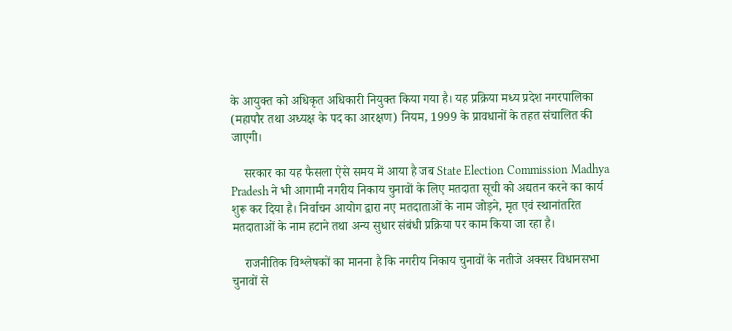के आयुक्त को अधिकृत अधिकारी नियुक्त किया गया है। यह प्रक्रिया मध्य प्रदेश नगरपालिका (महापौर तथा अध्यक्ष के पद का आरक्षण) नियम, 1999 के प्रावधानों के तहत संचालित की जाएगी।

    सरकार का यह फैसला ऐसे समय में आया है जब State Election Commission Madhya Pradesh ने भी आगामी नगरीय निकाय चुनावों के लिए मतदाता सूची को अद्यतन करने का कार्य शुरू कर दिया है। निर्वाचन आयोग द्वारा नए मतदाताओं के नाम जोड़ने, मृत एवं स्थानांतरित मतदाताओं के नाम हटाने तथा अन्य सुधार संबंधी प्रक्रिया पर काम किया जा रहा है।

    राजनीतिक विश्लेषकों का मानना है कि नगरीय निकाय चुनावों के नतीजे अक्सर विधानसभा चुनावों से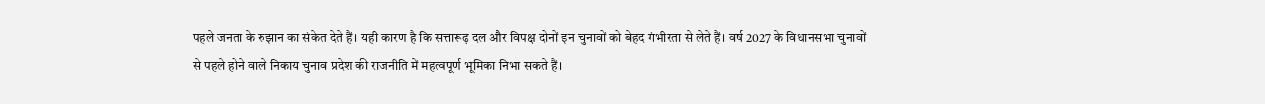पहले जनता के रुझान का संकेत देते हैं। यही कारण है कि सत्तारूढ़ दल और विपक्ष दोनों इन चुनावों को बेहद गंभीरता से लेते हैं। वर्ष 2027 के विधानसभा चुनावों से पहले होने वाले निकाय चुनाव प्रदेश की राजनीति में महत्वपूर्ण भूमिका निभा सकते हैं।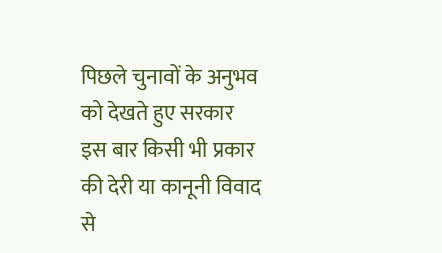पिछले चुनावों के अनुभव को देखते हुए सरकार इस बार किसी भी प्रकार की देरी या कानूनी विवाद से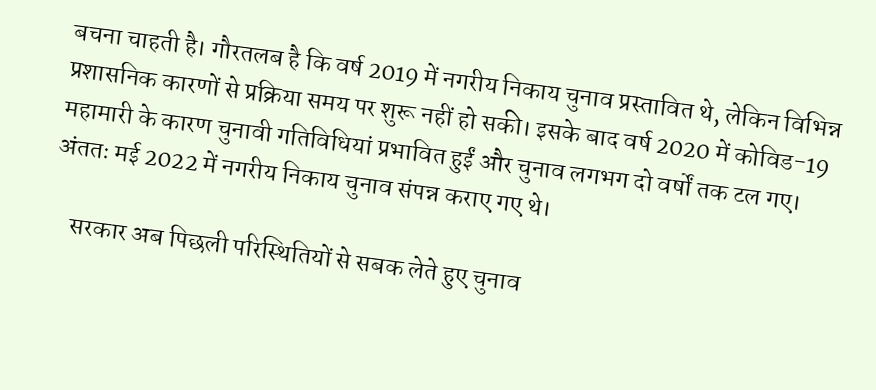बचना चाहती है। गौरतलब है कि वर्ष 2019 में नगरीय निकाय चुनाव प्रस्तावित थे, लेकिन विभिन्न प्रशासनिक कारणों से प्रक्रिया समय पर शुरू नहीं हो सकी। इसके बाद वर्ष 2020 में कोविड-19 महामारी के कारण चुनावी गतिविधियां प्रभावित हुईं और चुनाव लगभग दो वर्षों तक टल गए। अंततः मई 2022 में नगरीय निकाय चुनाव संपन्न कराए गए थे।

    सरकार अब पिछली परिस्थितियों से सबक लेते हुए चुनाव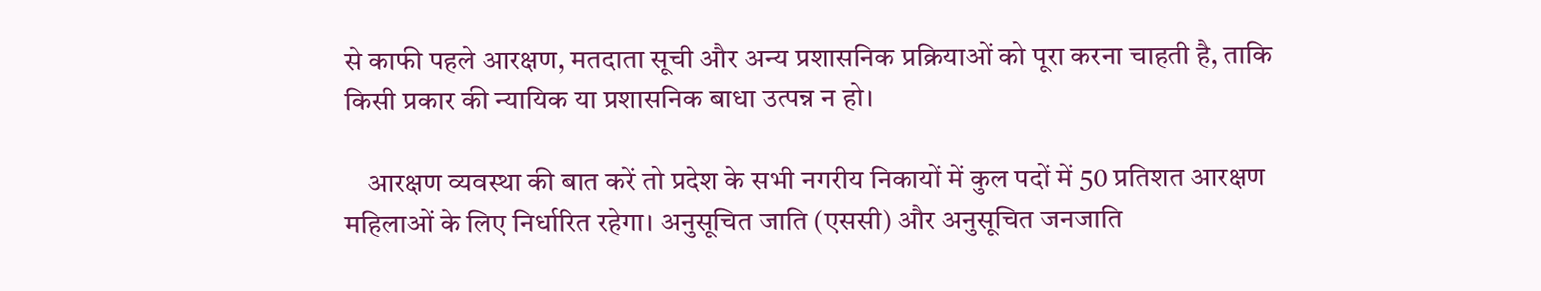से काफी पहले आरक्षण, मतदाता सूची और अन्य प्रशासनिक प्रक्रियाओं को पूरा करना चाहती है, ताकि किसी प्रकार की न्यायिक या प्रशासनिक बाधा उत्पन्न न हो।

    आरक्षण व्यवस्था की बात करें तो प्रदेश के सभी नगरीय निकायों में कुल पदों में 50 प्रतिशत आरक्षण महिलाओं के लिए निर्धारित रहेगा। अनुसूचित जाति (एससी) और अनुसूचित जनजाति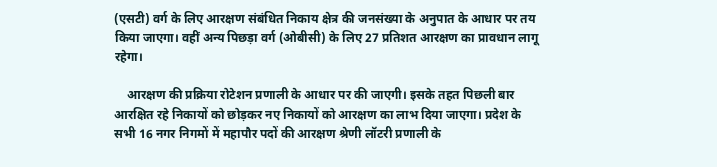(एसटी) वर्ग के लिए आरक्षण संबंधित निकाय क्षेत्र की जनसंख्या के अनुपात के आधार पर तय किया जाएगा। वहीं अन्य पिछड़ा वर्ग (ओबीसी) के लिए 27 प्रतिशत आरक्षण का प्रावधान लागू रहेगा।

    आरक्षण की प्रक्रिया रोटेशन प्रणाली के आधार पर की जाएगी। इसके तहत पिछली बार आरक्षित रहे निकायों को छोड़कर नए निकायों को आरक्षण का लाभ दिया जाएगा। प्रदेश के सभी 16 नगर निगमों में महापौर पदों की आरक्षण श्रेणी लॉटरी प्रणाली के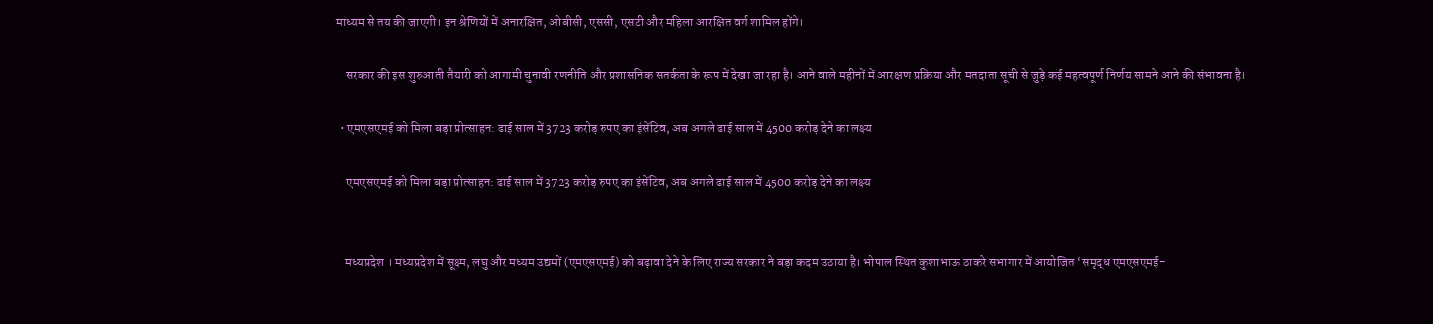माध्यम से तय की जाएगी। इन श्रेणियों में अनारक्षित, ओबीसी, एससी, एसटी और महिला आरक्षित वर्ग शामिल होंगे।

    सरकार की इस शुरुआती तैयारी को आगामी चुनावी रणनीति और प्रशासनिक सतर्कता के रूप में देखा जा रहा है। आने वाले महीनों में आरक्षण प्रक्रिया और मतदाता सूची से जुड़े कई महत्वपूर्ण निर्णय सामने आने की संभावना है।

  • एमएसएमई को मिला बड़ा प्रोत्साहन: ढाई साल में 3723 करोड़ रुपए का इंसेंटिव, अब अगले ढाई साल में 4500 करोड़ देने का लक्ष्य

    एमएसएमई को मिला बड़ा प्रोत्साहन: ढाई साल में 3723 करोड़ रुपए का इंसेंटिव, अब अगले ढाई साल में 4500 करोड़ देने का लक्ष्य


    मध्यप्रदेश । मध्यप्रदेश में सूक्ष्म, लघु और मध्यम उद्यमों (एमएसएमई) को बढ़ावा देने के लिए राज्य सरकार ने बड़ा कदम उठाया है। भोपाल स्थित कुशाभाऊ ठाकरे सभागार में आयोजित ‘समृद्ध एमएसएमई-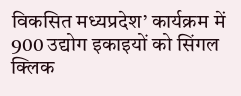विकसित मध्यप्रदेश’ कार्यक्रम में 900 उद्योग इकाइयों को सिंगल क्लिक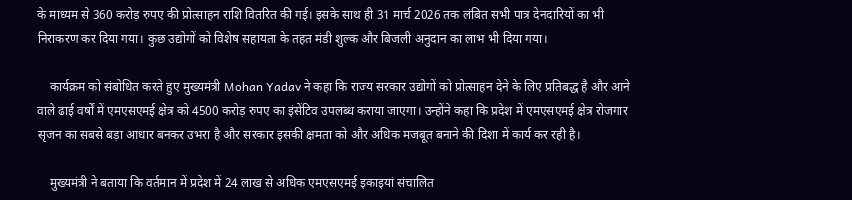के माध्यम से 360 करोड़ रुपए की प्रोत्साहन राशि वितरित की गई। इसके साथ ही 31 मार्च 2026 तक लंबित सभी पात्र देनदारियों का भी निराकरण कर दिया गया। कुछ उद्योगों को विशेष सहायता के तहत मंडी शुल्क और बिजली अनुदान का लाभ भी दिया गया।

    कार्यक्रम को संबोधित करते हुए मुख्यमंत्री Mohan Yadav ने कहा कि राज्य सरकार उद्योगों को प्रोत्साहन देने के लिए प्रतिबद्ध है और आने वाले ढाई वर्षों में एमएसएमई क्षेत्र को 4500 करोड़ रुपए का इंसेंटिव उपलब्ध कराया जाएगा। उन्होंने कहा कि प्रदेश में एमएसएमई क्षेत्र रोजगार सृजन का सबसे बड़ा आधार बनकर उभरा है और सरकार इसकी क्षमता को और अधिक मजबूत बनाने की दिशा में कार्य कर रही है।

    मुख्यमंत्री ने बताया कि वर्तमान में प्रदेश में 24 लाख से अधिक एमएसएमई इकाइयां संचालित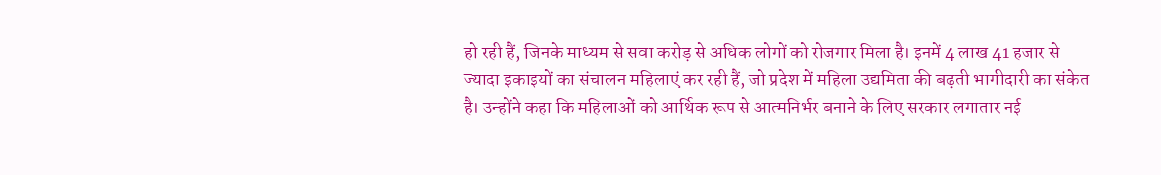हो रही हैं, जिनके माध्यम से सवा करोड़ से अधिक लोगों को रोजगार मिला है। इनमें 4 लाख 41 हजार से ज्यादा इकाइयों का संचालन महिलाएं कर रही हैं, जो प्रदेश में महिला उद्यमिता की बढ़ती भागीदारी का संकेत है। उन्होंने कहा कि महिलाओं को आर्थिक रूप से आत्मनिर्भर बनाने के लिए सरकार लगातार नई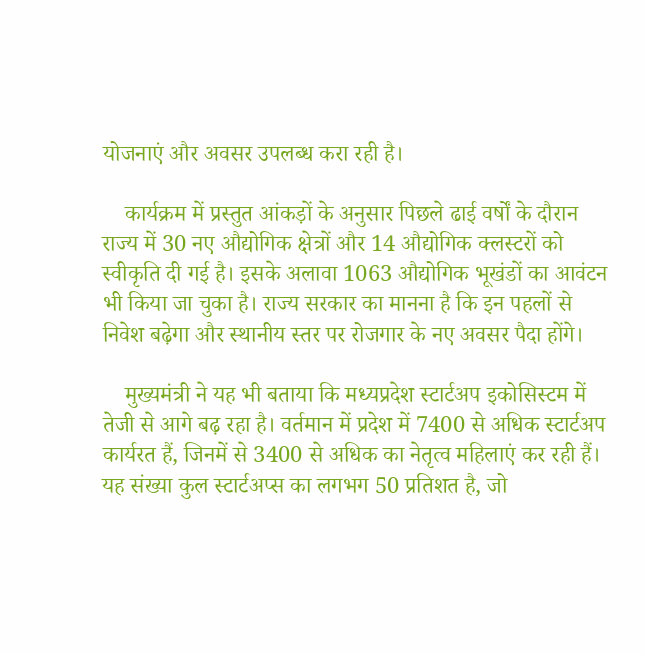योजनाएं और अवसर उपलब्ध करा रही है।

    कार्यक्रम में प्रस्तुत आंकड़ों के अनुसार पिछले ढाई वर्षों के दौरान राज्य में 30 नए औद्योगिक क्षेत्रों और 14 औद्योगिक क्लस्टरों को स्वीकृति दी गई है। इसके अलावा 1063 औद्योगिक भूखंडों का आवंटन भी किया जा चुका है। राज्य सरकार का मानना है कि इन पहलों से निवेश बढ़ेगा और स्थानीय स्तर पर रोजगार के नए अवसर पैदा होंगे।

    मुख्यमंत्री ने यह भी बताया कि मध्यप्रदेश स्टार्टअप इकोसिस्टम में तेजी से आगे बढ़ रहा है। वर्तमान में प्रदेश में 7400 से अधिक स्टार्टअप कार्यरत हैं, जिनमें से 3400 से अधिक का नेतृत्व महिलाएं कर रही हैं। यह संख्या कुल स्टार्टअप्स का लगभग 50 प्रतिशत है, जो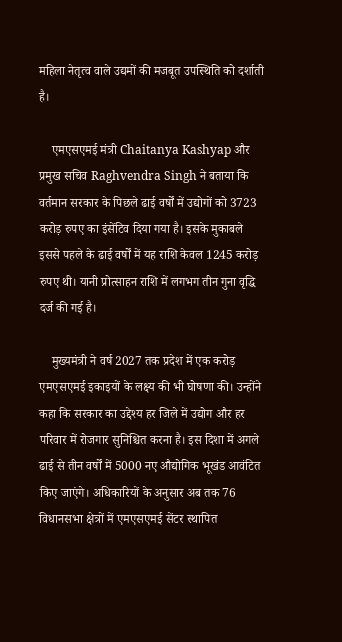महिला नेतृत्व वाले उद्यमों की मजबूत उपस्थिति को दर्शाती है।

    एमएसएमई मंत्री Chaitanya Kashyap और प्रमुख सचिव Raghvendra Singh ने बताया कि वर्तमान सरकार के पिछले ढाई वर्षों में उद्योगों को 3723 करोड़ रुपए का इंसेंटिव दिया गया है। इसके मुकाबले इससे पहले के ढाई वर्षों में यह राशि केवल 1245 करोड़ रुपए थी। यानी प्रोत्साहन राशि में लगभग तीन गुना वृद्धि दर्ज की गई है।

    मुख्यमंत्री ने वर्ष 2027 तक प्रदेश में एक करोड़ एमएसएमई इकाइयों के लक्ष्य की भी घोषणा की। उन्होंने कहा कि सरकार का उद्देश्य हर जिले में उद्योग और हर परिवार में रोजगार सुनिश्चित करना है। इस दिशा में अगले ढाई से तीन वर्षों में 5000 नए औद्योगिक भूखंड आवंटित किए जाएंगे। अधिकारियों के अनुसार अब तक 76 विधानसभा क्षेत्रों में एमएसएमई सेंटर स्थापित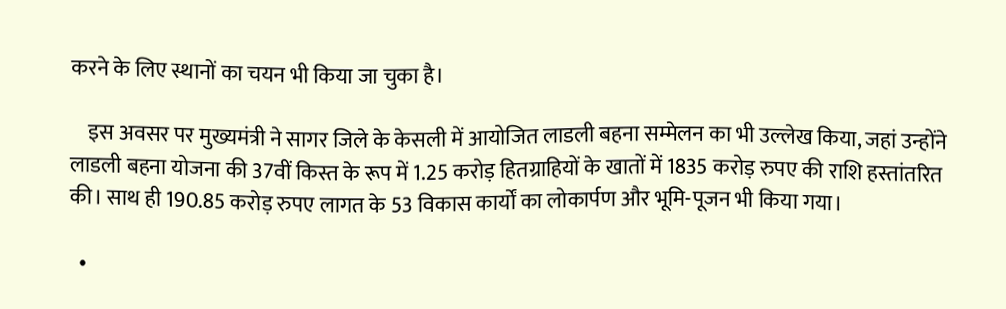करने के लिए स्थानों का चयन भी किया जा चुका है।

    इस अवसर पर मुख्यमंत्री ने सागर जिले के केसली में आयोजित लाडली बहना सम्मेलन का भी उल्लेख किया, जहां उन्होंने लाडली बहना योजना की 37वीं किस्त के रूप में 1.25 करोड़ हितग्राहियों के खातों में 1835 करोड़ रुपए की राशि हस्तांतरित की। साथ ही 190.85 करोड़ रुपए लागत के 53 विकास कार्यों का लोकार्पण और भूमि-पूजन भी किया गया।

  •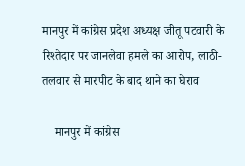मानपुर में कांग्रेस प्रदेश अध्यक्ष जीतू पटवारी के रिश्तेदार पर जानलेवा हमले का आरोप, लाठी-तलवार से मारपीट के बाद थाने का घेराव

    मानपुर में कांग्रेस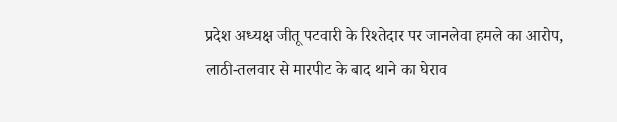प्रदेश अध्यक्ष जीतू पटवारी के रिश्तेदार पर जानलेवा हमले का आरोप, लाठी-तलवार से मारपीट के बाद थाने का घेराव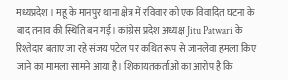मध्यप्रदेश । महू के मानपुर थाना क्षेत्र में रविवार को एक विवादित घटना के बाद तनाव की स्थिति बन गई। कांग्रेस प्रदेश अध्यक्ष Jitu Patwari के रिश्तेदार बताए जा रहे संजय पटेल पर कथित रूप से जानलेवा हमला किए जाने का मामला सामने आया है। शिकायतकर्ताओं का आरोप है कि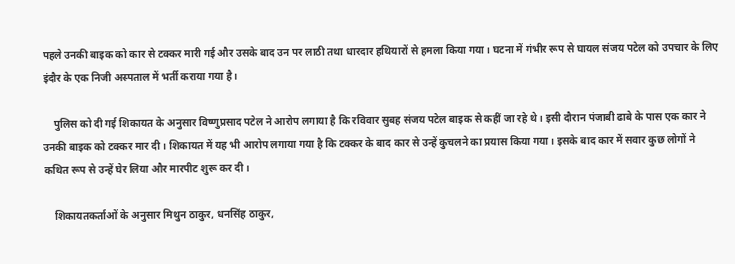पहले उनकी बाइक को कार से टक्कर मारी गई और उसके बाद उन पर लाठी तथा धारदार हथियारों से हमला किया गया। घटना में गंभीर रूप से घायल संजय पटेल को उपचार के लिए इंदौर के एक निजी अस्पताल में भर्ती कराया गया है।

    पुलिस को दी गई शिकायत के अनुसार विष्णुप्रसाद पटेल ने आरोप लगाया है कि रविवार सुबह संजय पटेल बाइक से कहीं जा रहे थे। इसी दौरान पंजाबी ढाबे के पास एक कार ने उनकी बाइक को टक्कर मार दी। शिकायत में यह भी आरोप लगाया गया है कि टक्कर के बाद कार से उन्हें कुचलने का प्रयास किया गया। इसके बाद कार में सवार कुछ लोगों ने कथित रूप से उन्हें घेर लिया और मारपीट शुरू कर दी।

    शिकायतकर्ताओं के अनुसार मिथुन ठाकुर, धनसिंह ठाकुर,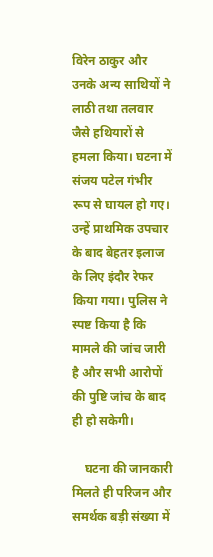विरेन ठाकुर और उनके अन्य साथियों ने लाठी तथा तलवार जैसे हथियारों से हमला किया। घटना में संजय पटेल गंभीर रूप से घायल हो गए। उन्हें प्राथमिक उपचार के बाद बेहतर इलाज के लिए इंदौर रेफर किया गया। पुलिस ने स्पष्ट किया है कि मामले की जांच जारी है और सभी आरोपों की पुष्टि जांच के बाद ही हो सकेगी।

    घटना की जानकारी मिलते ही परिजन और समर्थक बड़ी संख्या में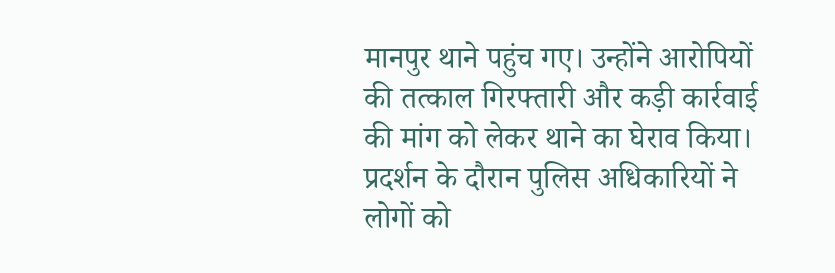मानपुर थाने पहुंच गए। उन्होंने आरोपियों की तत्काल गिरफ्तारी और कड़ी कार्रवाई की मांग को लेकर थाने का घेराव किया। प्रदर्शन के दौरान पुलिस अधिकारियों ने लोगों को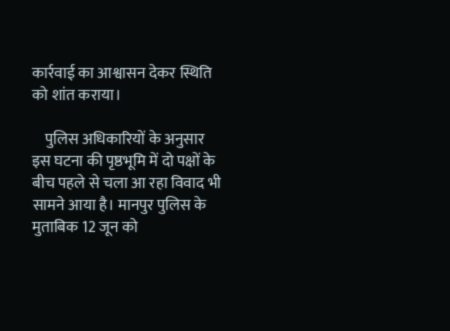कार्रवाई का आश्वासन देकर स्थिति को शांत कराया।

    पुलिस अधिकारियों के अनुसार इस घटना की पृष्ठभूमि में दो पक्षों के बीच पहले से चला आ रहा विवाद भी सामने आया है। मानपुर पुलिस के मुताबिक 12 जून को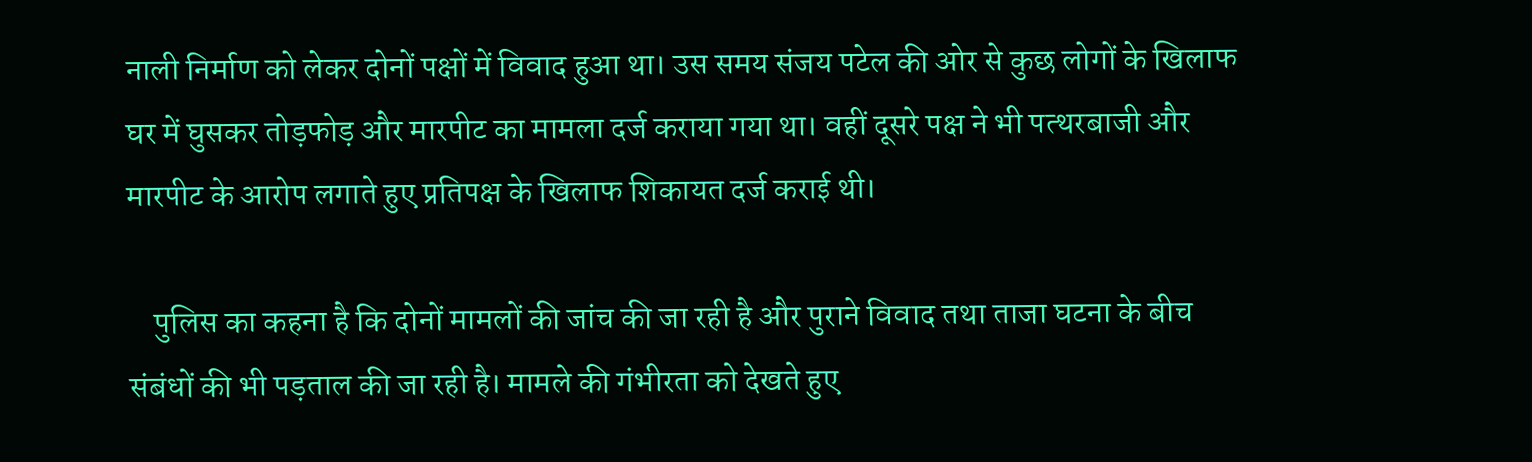नाली निर्माण को लेकर दोनों पक्षों में विवाद हुआ था। उस समय संजय पटेल की ओर से कुछ लोगों के खिलाफ घर में घुसकर तोड़फोड़ और मारपीट का मामला दर्ज कराया गया था। वहीं दूसरे पक्ष ने भी पत्थरबाजी और मारपीट के आरोप लगाते हुए प्रतिपक्ष के खिलाफ शिकायत दर्ज कराई थी।

    पुलिस का कहना है कि दोनों मामलों की जांच की जा रही है और पुराने विवाद तथा ताजा घटना के बीच संबंधों की भी पड़ताल की जा रही है। मामले की गंभीरता को देखते हुए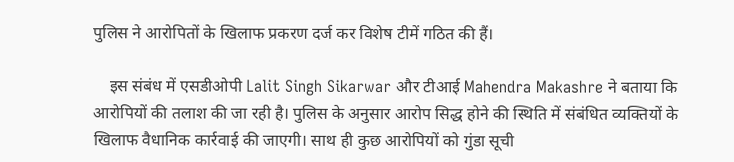पुलिस ने आरोपितों के खिलाफ प्रकरण दर्ज कर विशेष टीमें गठित की हैं।

    इस संबंध में एसडीओपी Lalit Singh Sikarwar और टीआई Mahendra Makashre ने बताया कि आरोपियों की तलाश की जा रही है। पुलिस के अनुसार आरोप सिद्ध होने की स्थिति में संबंधित व्यक्तियों के खिलाफ वैधानिक कार्रवाई की जाएगी। साथ ही कुछ आरोपियों को गुंडा सूची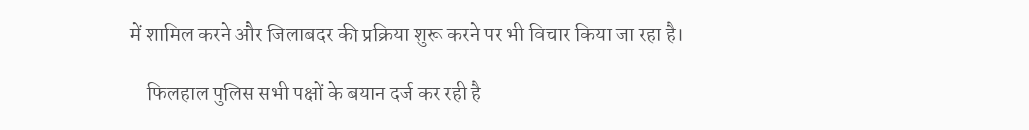में शामिल करने और जिलाबदर की प्रक्रिया शुरू करने पर भी विचार किया जा रहा है।

    फिलहाल पुलिस सभी पक्षों के बयान दर्ज कर रही है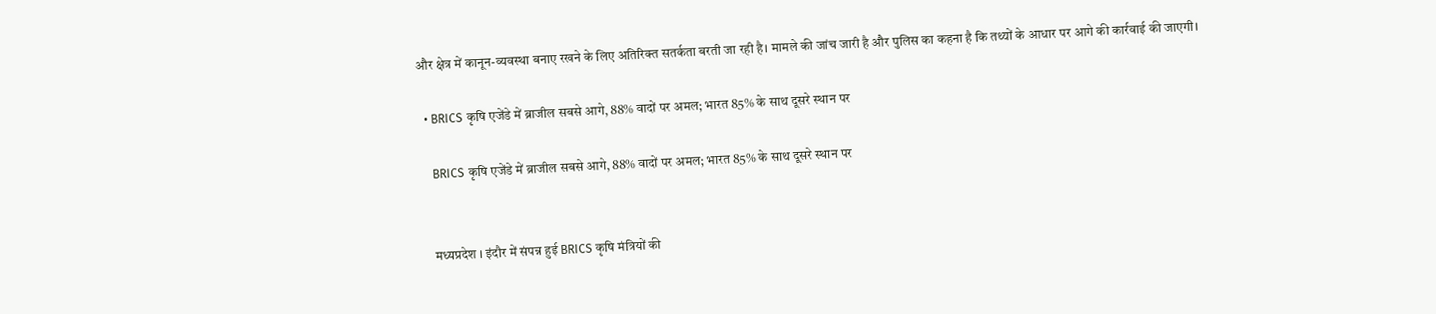और क्षेत्र में कानून-व्यवस्था बनाए रखने के लिए अतिरिक्त सतर्कता बरती जा रही है। मामले की जांच जारी है और पुलिस का कहना है कि तथ्यों के आधार पर आगे की कार्रवाई की जाएगी।

  • BRICS कृषि एजेंडे में ब्राजील सबसे आगे, 88% वादों पर अमल; भारत 85% के साथ दूसरे स्थान पर

    BRICS कृषि एजेंडे में ब्राजील सबसे आगे, 88% वादों पर अमल; भारत 85% के साथ दूसरे स्थान पर


    मध्यप्रदेश । इंदौर में संपन्न हुई BRICS कृषि मंत्रियों की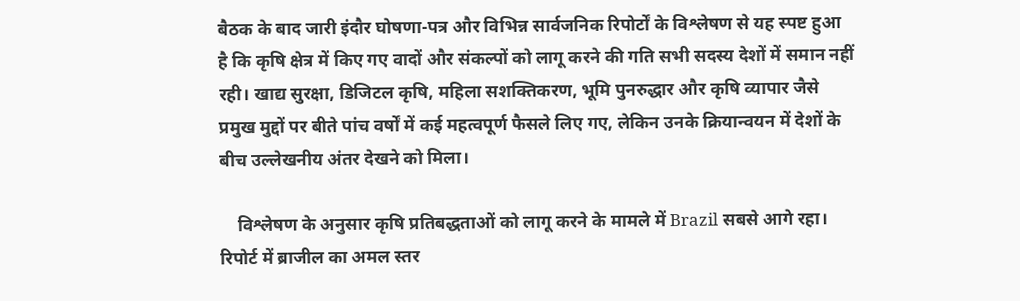बैठक के बाद जारी इंदौर घोषणा-पत्र और विभिन्न सार्वजनिक रिपोर्टों के विश्लेषण से यह स्पष्ट हुआ है कि कृषि क्षेत्र में किए गए वादों और संकल्पों को लागू करने की गति सभी सदस्य देशों में समान नहीं रही। खाद्य सुरक्षा, डिजिटल कृषि, महिला सशक्तिकरण, भूमि पुनरुद्धार और कृषि व्यापार जैसे प्रमुख मुद्दों पर बीते पांच वर्षों में कई महत्वपूर्ण फैसले लिए गए, लेकिन उनके क्रियान्वयन में देशों के बीच उल्लेखनीय अंतर देखने को मिला।

    विश्लेषण के अनुसार कृषि प्रतिबद्धताओं को लागू करने के मामले में Brazil सबसे आगे रहा। रिपोर्ट में ब्राजील का अमल स्तर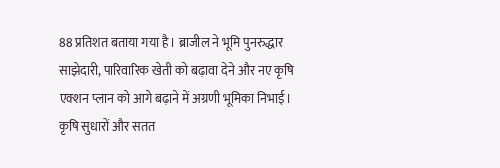88 प्रतिशत बताया गया है। ब्राजील ने भूमि पुनरुद्धार साझेदारी, पारिवारिक खेती को बढ़ावा देने और नए कृषि एक्शन प्लान को आगे बढ़ाने में अग्रणी भूमिका निभाई। कृषि सुधारों और सतत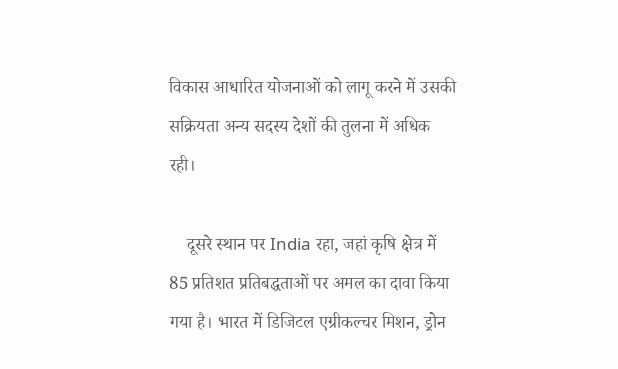विकास आधारित योजनाओं को लागू करने में उसकी सक्रियता अन्य सदस्य देशों की तुलना में अधिक रही।

    दूसरे स्थान पर India रहा, जहां कृषि क्षेत्र में 85 प्रतिशत प्रतिबद्धताओं पर अमल का दावा किया गया है। भारत में डिजिटल एग्रीकल्चर मिशन, ड्रोन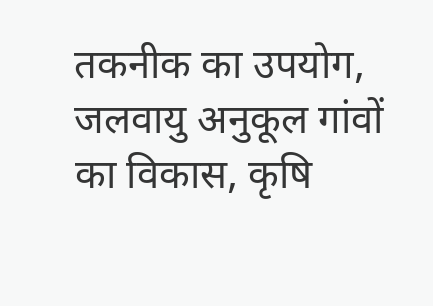तकनीक का उपयोग, जलवायु अनुकूल गांवों का विकास, कृषि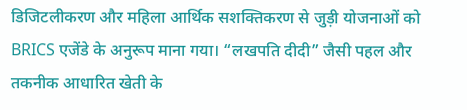डिजिटलीकरण और महिला आर्थिक सशक्तिकरण से जुड़ी योजनाओं को BRICS एजेंडे के अनुरूप माना गया। “लखपति दीदी” जैसी पहल और तकनीक आधारित खेती के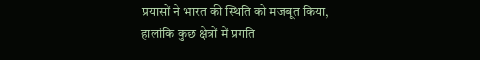प्रयासों ने भारत की स्थिति को मजबूत किया, हालांकि कुछ क्षेत्रों में प्रगति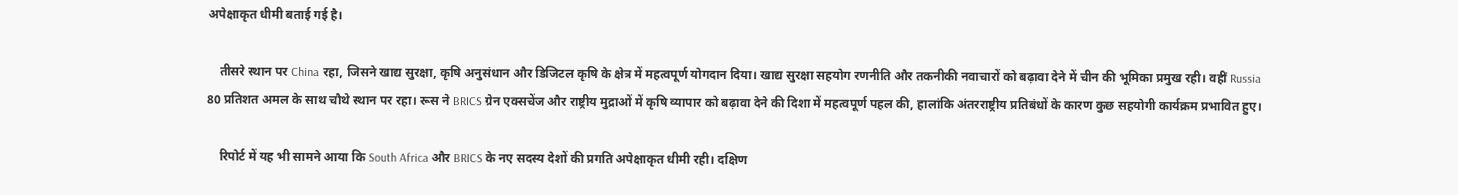अपेक्षाकृत धीमी बताई गई है।

    तीसरे स्थान पर China रहा, जिसने खाद्य सुरक्षा, कृषि अनुसंधान और डिजिटल कृषि के क्षेत्र में महत्वपूर्ण योगदान दिया। खाद्य सुरक्षा सहयोग रणनीति और तकनीकी नवाचारों को बढ़ावा देने में चीन की भूमिका प्रमुख रही। वहीं Russia 80 प्रतिशत अमल के साथ चौथे स्थान पर रहा। रूस ने BRICS ग्रेन एक्सचेंज और राष्ट्रीय मुद्राओं में कृषि व्यापार को बढ़ावा देने की दिशा में महत्वपूर्ण पहल की, हालांकि अंतरराष्ट्रीय प्रतिबंधों के कारण कुछ सहयोगी कार्यक्रम प्रभावित हुए।

    रिपोर्ट में यह भी सामने आया कि South Africa और BRICS के नए सदस्य देशों की प्रगति अपेक्षाकृत धीमी रही। दक्षिण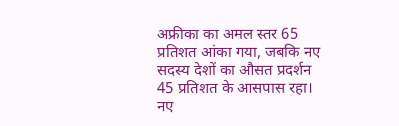अफ्रीका का अमल स्तर 65 प्रतिशत आंका गया, जबकि नए सदस्य देशों का औसत प्रदर्शन 45 प्रतिशत के आसपास रहा। नए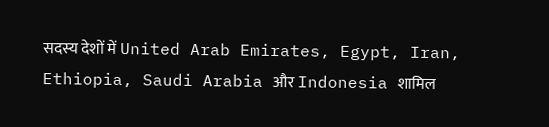सदस्य देशों में United Arab Emirates, Egypt, Iran, Ethiopia, Saudi Arabia और Indonesia शामिल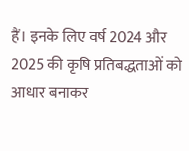हैं। इनके लिए वर्ष 2024 और 2025 की कृषि प्रतिबद्धताओं को आधार बनाकर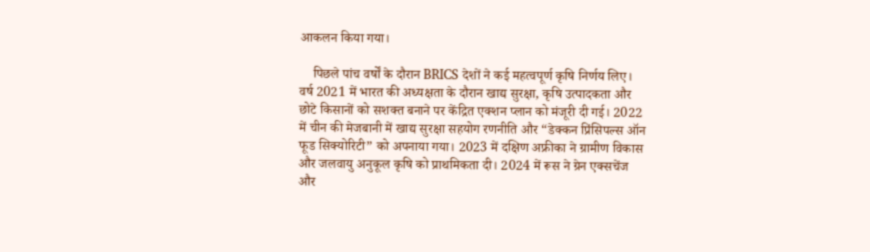आकलन किया गया।

    पिछले पांच वर्षों के दौरान BRICS देशों ने कई महत्वपूर्ण कृषि निर्णय लिए। वर्ष 2021 में भारत की अध्यक्षता के दौरान खाद्य सुरक्षा, कृषि उत्पादकता और छोटे किसानों को सशक्त बनाने पर केंद्रित एक्शन प्लान को मंजूरी दी गई। 2022 में चीन की मेजबानी में खाद्य सुरक्षा सहयोग रणनीति और “डेक्कन प्रिंसिपल्स ऑन फूड सिक्योरिटी” को अपनाया गया। 2023 में दक्षिण अफ्रीका ने ग्रामीण विकास और जलवायु अनुकूल कृषि को प्राथमिकता दी। 2024 में रूस ने ग्रेन एक्सचेंज और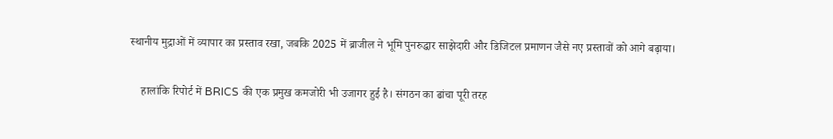स्थानीय मुद्राओं में व्यापार का प्रस्ताव रखा, जबकि 2025 में ब्राजील ने भूमि पुनरुद्धार साझेदारी और डिजिटल प्रमाणन जैसे नए प्रस्तावों को आगे बढ़ाया।

    हालांकि रिपोर्ट में BRICS की एक प्रमुख कमजोरी भी उजागर हुई है। संगठन का ढांचा पूरी तरह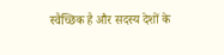स्वैच्छिक है और सदस्य देशों के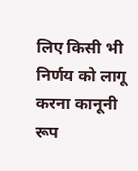लिए किसी भी निर्णय को लागू करना कानूनी रूप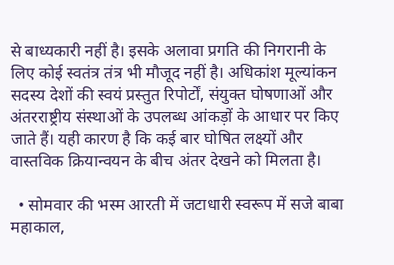से बाध्यकारी नहीं है। इसके अलावा प्रगति की निगरानी के लिए कोई स्वतंत्र तंत्र भी मौजूद नहीं है। अधिकांश मूल्यांकन सदस्य देशों की स्वयं प्रस्तुत रिपोर्टों, संयुक्त घोषणाओं और अंतरराष्ट्रीय संस्थाओं के उपलब्ध आंकड़ों के आधार पर किए जाते हैं। यही कारण है कि कई बार घोषित लक्ष्यों और वास्तविक क्रियान्वयन के बीच अंतर देखने को मिलता है।

  • सोमवार की भस्म आरती में जटाधारी स्वरूप में सजे बाबा महाकाल,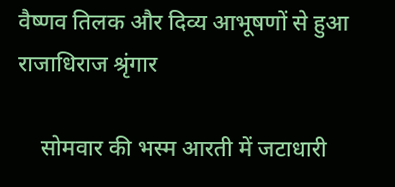वैष्णव तिलक और दिव्य आभूषणों से हुआ राजाधिराज श्रृंगार

    सोमवार की भस्म आरती में जटाधारी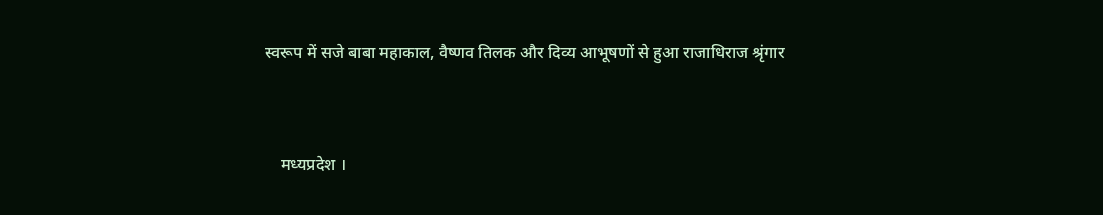स्वरूप में सजे बाबा महाकाल, वैष्णव तिलक और दिव्य आभूषणों से हुआ राजाधिराज श्रृंगार


    मध्यप्रदेश ।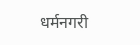धर्मनगरी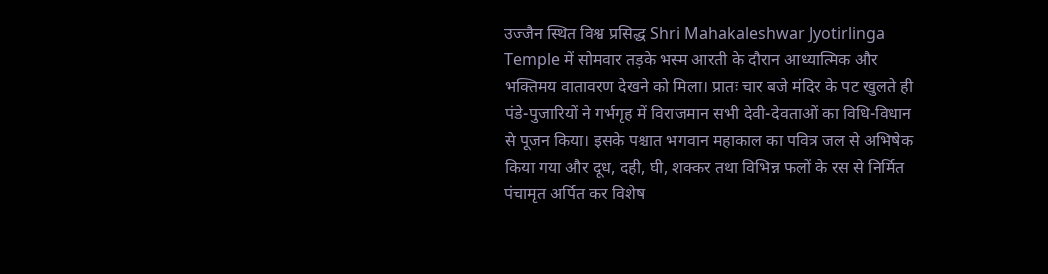उज्जैन स्थित विश्व प्रसिद्ध Shri Mahakaleshwar Jyotirlinga Temple में सोमवार तड़के भस्म आरती के दौरान आध्यात्मिक और भक्तिमय वातावरण देखने को मिला। प्रातः चार बजे मंदिर के पट खुलते ही पंडे-पुजारियों ने गर्भगृह में विराजमान सभी देवी-देवताओं का विधि-विधान से पूजन किया। इसके पश्चात भगवान महाकाल का पवित्र जल से अभिषेक किया गया और दूध, दही, घी, शक्कर तथा विभिन्न फलों के रस से निर्मित पंचामृत अर्पित कर विशेष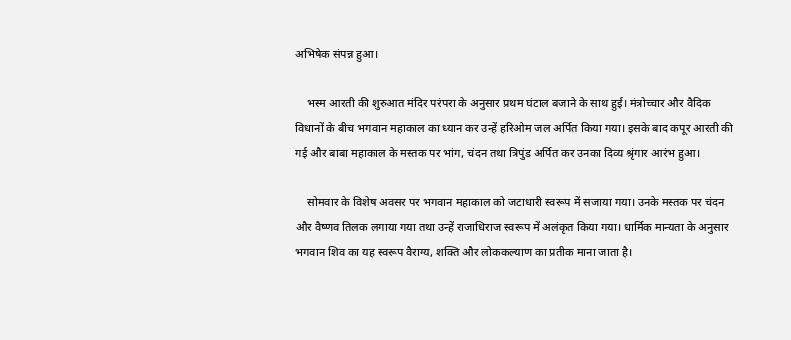अभिषेक संपन्न हुआ।

    भस्म आरती की शुरुआत मंदिर परंपरा के अनुसार प्रथम घंटाल बजाने के साथ हुई। मंत्रोच्चार और वैदिक विधानों के बीच भगवान महाकाल का ध्यान कर उन्हें हरिओम जल अर्पित किया गया। इसके बाद कपूर आरती की गई और बाबा महाकाल के मस्तक पर भांग, चंदन तथा त्रिपुंड अर्पित कर उनका दिव्य श्रृंगार आरंभ हुआ।

    सोमवार के विशेष अवसर पर भगवान महाकाल को जटाधारी स्वरूप में सजाया गया। उनके मस्तक पर चंदन और वैष्णव तिलक लगाया गया तथा उन्हें राजाधिराज स्वरूप में अलंकृत किया गया। धार्मिक मान्यता के अनुसार भगवान शिव का यह स्वरूप वैराग्य, शक्ति और लोककल्याण का प्रतीक माना जाता है।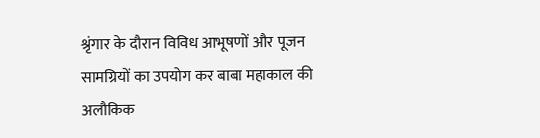श्रृंगार के दौरान विविध आभूषणों और पूजन सामग्रियों का उपयोग कर बाबा महाकाल की अलौकिक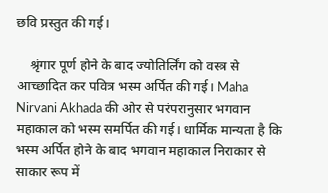छवि प्रस्तुत की गई।

    श्रृंगार पूर्ण होने के बाद ज्योतिर्लिंग को वस्त्र से आच्छादित कर पवित्र भस्म अर्पित की गई। Maha Nirvani Akhada की ओर से परंपरानुसार भगवान महाकाल को भस्म समर्पित की गई। धार्मिक मान्यता है कि भस्म अर्पित होने के बाद भगवान महाकाल निराकार से साकार रूप में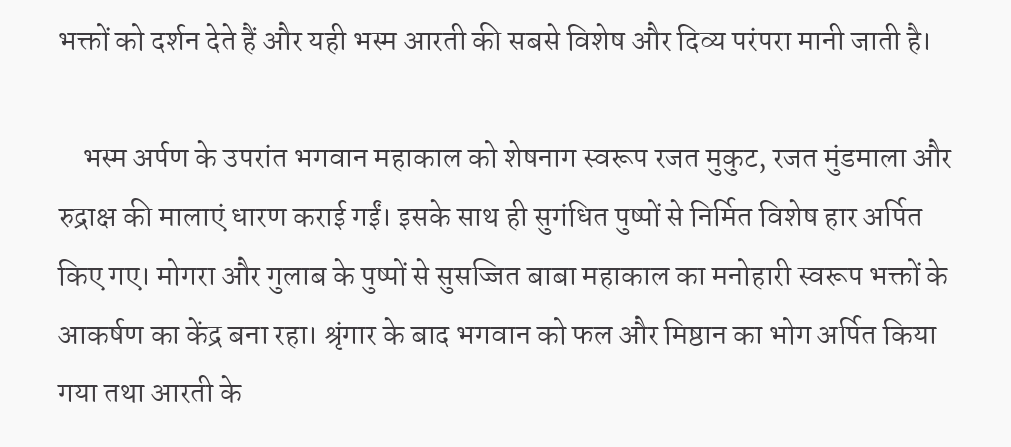भक्तों को दर्शन देते हैं और यही भस्म आरती की सबसे विशेष और दिव्य परंपरा मानी जाती है।

    भस्म अर्पण के उपरांत भगवान महाकाल को शेषनाग स्वरूप रजत मुकुट, रजत मुंडमाला और रुद्राक्ष की मालाएं धारण कराई गईं। इसके साथ ही सुगंधित पुष्पों से निर्मित विशेष हार अर्पित किए गए। मोगरा और गुलाब के पुष्पों से सुसज्जित बाबा महाकाल का मनोहारी स्वरूप भक्तों के आकर्षण का केंद्र बना रहा। श्रृंगार के बाद भगवान को फल और मिष्ठान का भोग अर्पित किया गया तथा आरती के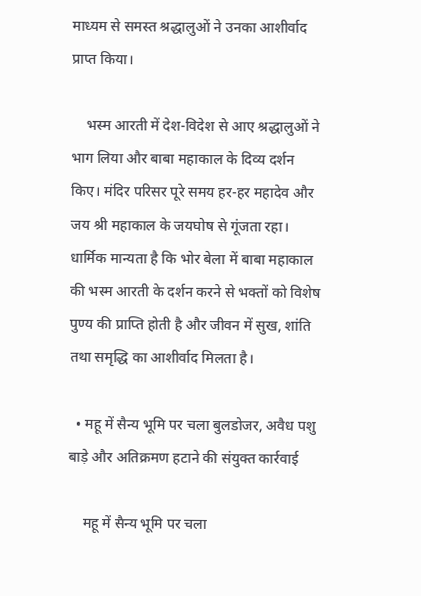माध्यम से समस्त श्रद्धालुओं ने उनका आशीर्वाद प्राप्त किया।

    भस्म आरती में देश-विदेश से आए श्रद्धालुओं ने भाग लिया और बाबा महाकाल के दिव्य दर्शन किए। मंदिर परिसर पूरे समय हर-हर महादेव और जय श्री महाकाल के जयघोष से गूंजता रहा। धार्मिक मान्यता है कि भोर बेला में बाबा महाकाल की भस्म आरती के दर्शन करने से भक्तों को विशेष पुण्य की प्राप्ति होती है और जीवन में सुख, शांति तथा समृद्धि का आशीर्वाद मिलता है।

  • महू में सैन्य भूमि पर चला बुलडोजर, अवैध पशु बाड़े और अतिक्रमण हटाने की संयुक्त कार्रवाई

    महू में सैन्य भूमि पर चला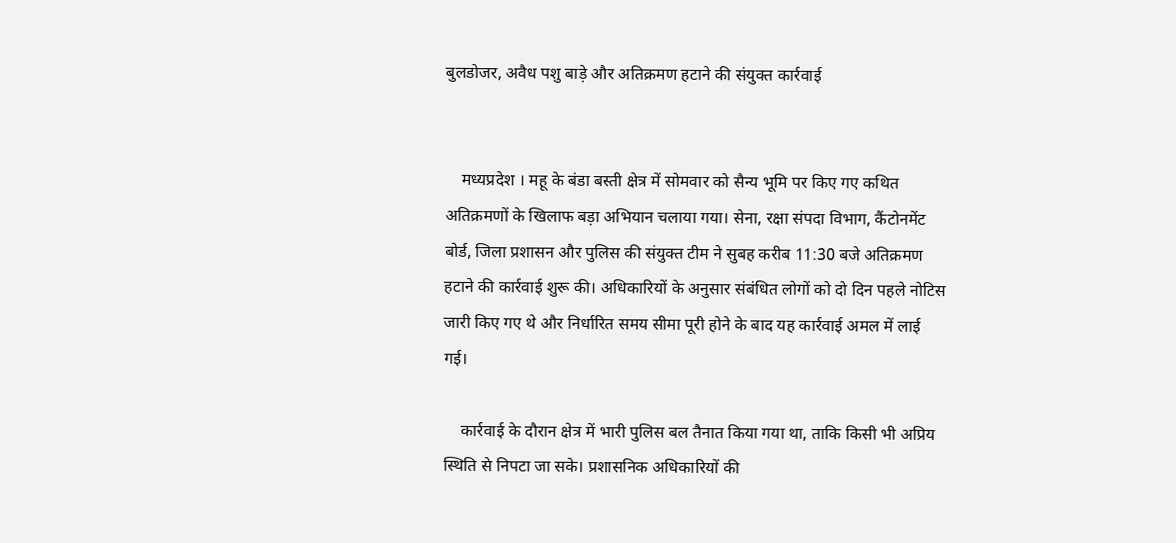बुलडोजर, अवैध पशु बाड़े और अतिक्रमण हटाने की संयुक्त कार्रवाई


    मध्यप्रदेश । महू के बंडा बस्ती क्षेत्र में सोमवार को सैन्य भूमि पर किए गए कथित अतिक्रमणों के खिलाफ बड़ा अभियान चलाया गया। सेना, रक्षा संपदा विभाग, कैंटोनमेंट बोर्ड, जिला प्रशासन और पुलिस की संयुक्त टीम ने सुबह करीब 11:30 बजे अतिक्रमण हटाने की कार्रवाई शुरू की। अधिकारियों के अनुसार संबंधित लोगों को दो दिन पहले नोटिस जारी किए गए थे और निर्धारित समय सीमा पूरी होने के बाद यह कार्रवाई अमल में लाई गई।

    कार्रवाई के दौरान क्षेत्र में भारी पुलिस बल तैनात किया गया था, ताकि किसी भी अप्रिय स्थिति से निपटा जा सके। प्रशासनिक अधिकारियों की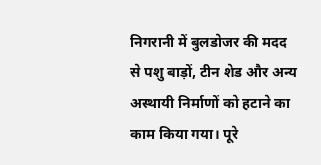निगरानी में बुलडोजर की मदद से पशु बाड़ों, टीन शेड और अन्य अस्थायी निर्माणों को हटाने का काम किया गया। पूरे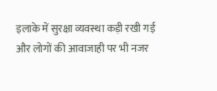इलाके में सुरक्षा व्यवस्था कड़ी रखी गई और लोगों की आवाजाही पर भी नजर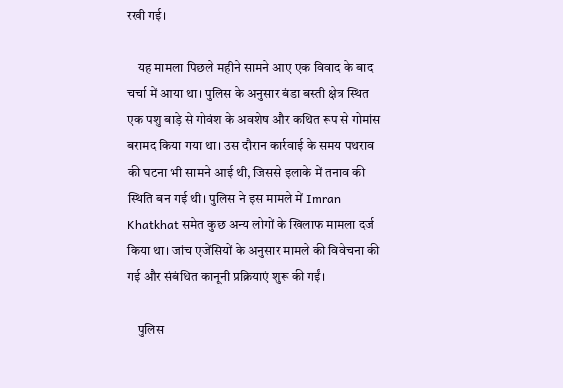रखी गई।

    यह मामला पिछले महीने सामने आए एक विवाद के बाद चर्चा में आया था। पुलिस के अनुसार बंडा बस्ती क्षेत्र स्थित एक पशु बाड़े से गोवंश के अवशेष और कथित रूप से गोमांस बरामद किया गया था। उस दौरान कार्रवाई के समय पथराव की घटना भी सामने आई थी, जिससे इलाके में तनाव की स्थिति बन गई थी। पुलिस ने इस मामले में Imran Khatkhat समेत कुछ अन्य लोगों के खिलाफ मामला दर्ज किया था। जांच एजेंसियों के अनुसार मामले की विवेचना की गई और संबंधित कानूनी प्रक्रियाएं शुरू की गईं।

    पुलिस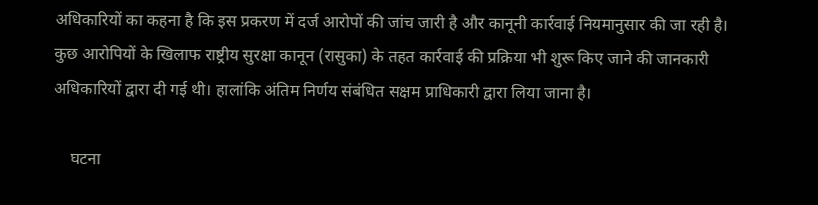अधिकारियों का कहना है कि इस प्रकरण में दर्ज आरोपों की जांच जारी है और कानूनी कार्रवाई नियमानुसार की जा रही है। कुछ आरोपियों के खिलाफ राष्ट्रीय सुरक्षा कानून (रासुका) के तहत कार्रवाई की प्रक्रिया भी शुरू किए जाने की जानकारी अधिकारियों द्वारा दी गई थी। हालांकि अंतिम निर्णय संबंधित सक्षम प्राधिकारी द्वारा लिया जाना है।

    घटना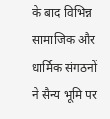के बाद विभिन्न सामाजिक और धार्मिक संगठनों ने सैन्य भूमि पर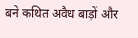बने कथित अवैध बाड़ों और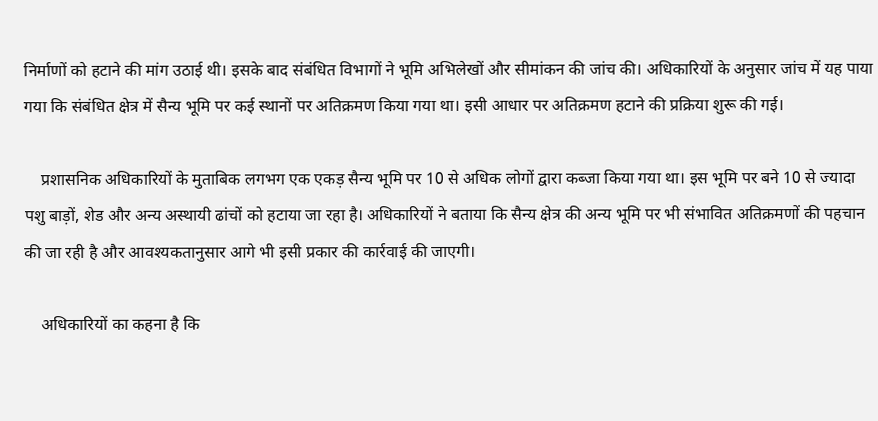निर्माणों को हटाने की मांग उठाई थी। इसके बाद संबंधित विभागों ने भूमि अभिलेखों और सीमांकन की जांच की। अधिकारियों के अनुसार जांच में यह पाया गया कि संबंधित क्षेत्र में सैन्य भूमि पर कई स्थानों पर अतिक्रमण किया गया था। इसी आधार पर अतिक्रमण हटाने की प्रक्रिया शुरू की गई।

    प्रशासनिक अधिकारियों के मुताबिक लगभग एक एकड़ सैन्य भूमि पर 10 से अधिक लोगों द्वारा कब्जा किया गया था। इस भूमि पर बने 10 से ज्यादा पशु बाड़ों, शेड और अन्य अस्थायी ढांचों को हटाया जा रहा है। अधिकारियों ने बताया कि सैन्य क्षेत्र की अन्य भूमि पर भी संभावित अतिक्रमणों की पहचान की जा रही है और आवश्यकतानुसार आगे भी इसी प्रकार की कार्रवाई की जाएगी।

    अधिकारियों का कहना है कि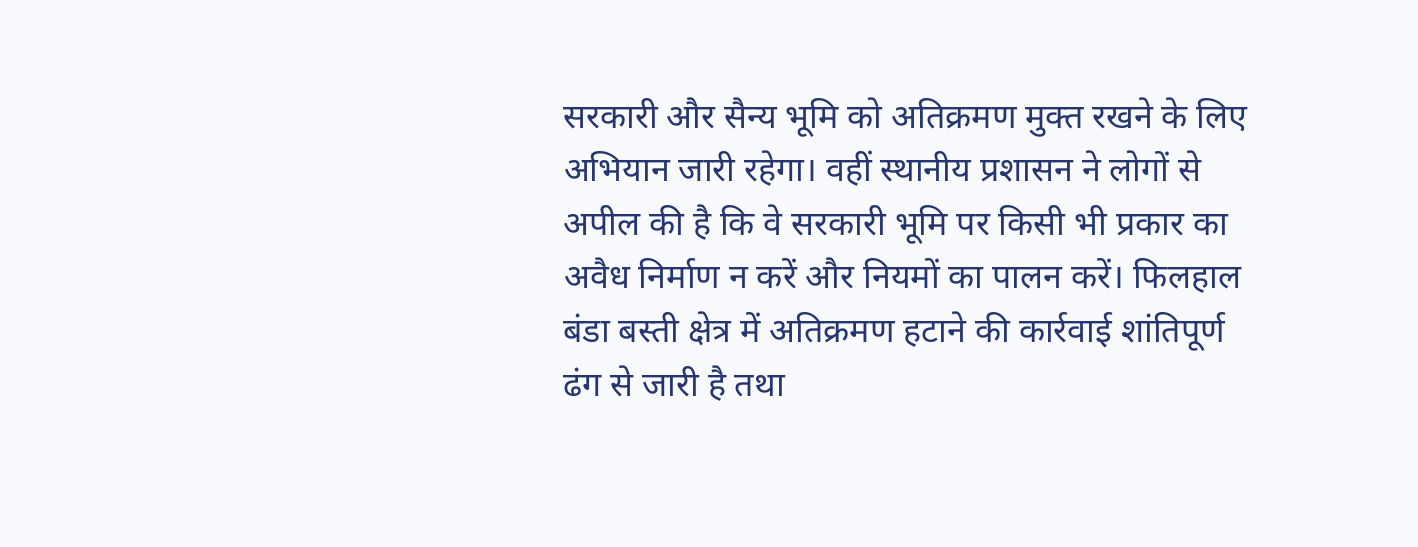सरकारी और सैन्य भूमि को अतिक्रमण मुक्त रखने के लिए अभियान जारी रहेगा। वहीं स्थानीय प्रशासन ने लोगों से अपील की है कि वे सरकारी भूमि पर किसी भी प्रकार का अवैध निर्माण न करें और नियमों का पालन करें। फिलहाल बंडा बस्ती क्षेत्र में अतिक्रमण हटाने की कार्रवाई शांतिपूर्ण ढंग से जारी है तथा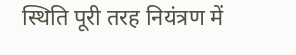स्थिति पूरी तरह नियंत्रण में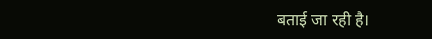बताई जा रही है।